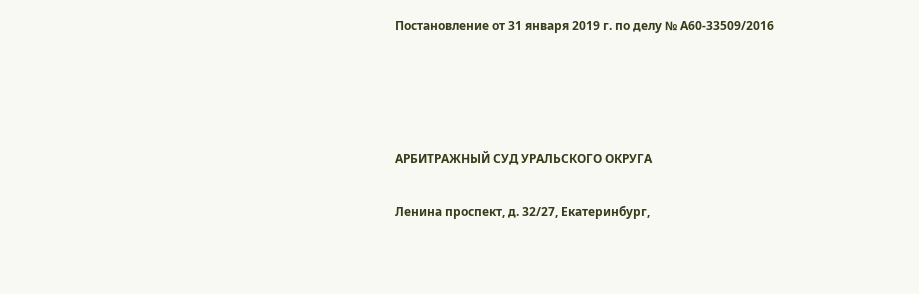Постановление от 31 января 2019 г. по делу № А60-33509/2016




АРБИТРАЖНЫЙ СУД УРАЛЬСКОГО ОКРУГА

Ленина проспект, д. 32/27, Екатеринбург,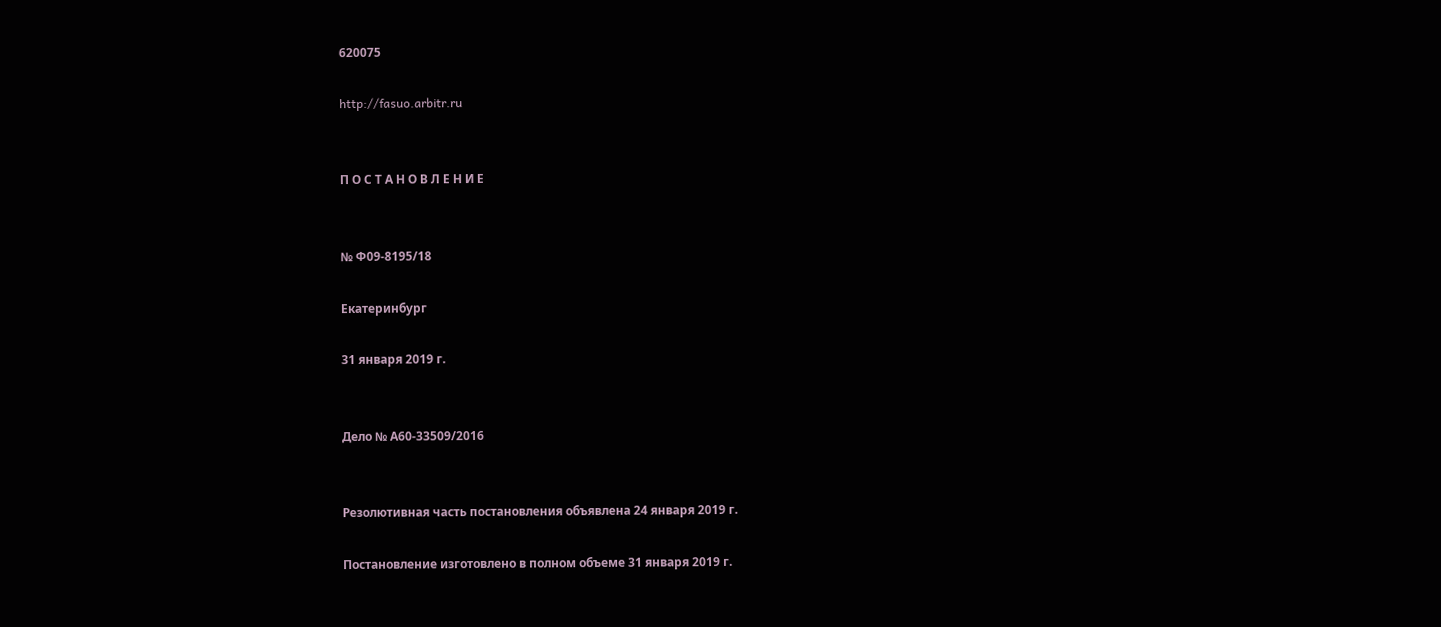620075

http://fasuo.arbitr.ru


П О С Т А Н О В Л Е Н И Е


№ Ф09-8195/18

Екатеринбург

31 января 2019 г.


Дело № А60-33509/2016


Резолютивная часть постановления объявлена 24 января 2019 г.

Постановление изготовлено в полном объеме 31 января 2019 г.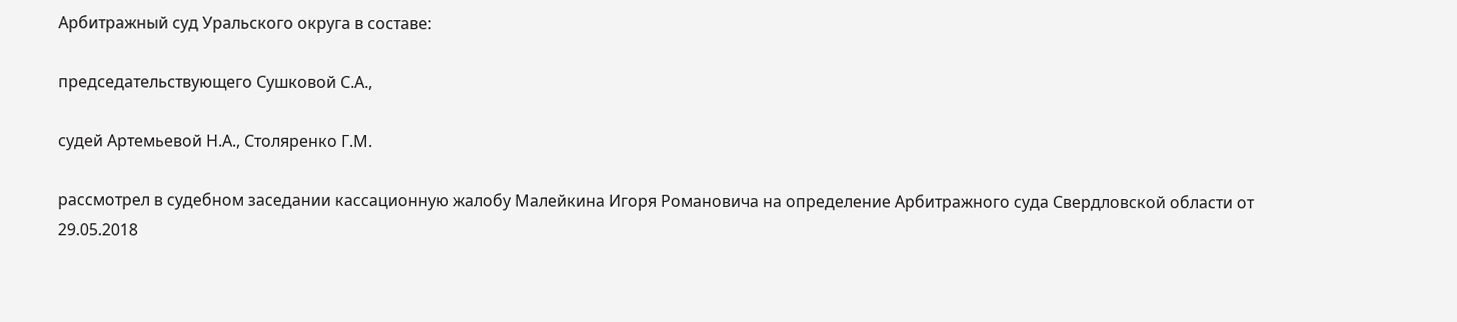Арбитражный суд Уральского округа в составе:

председательствующего Сушковой С.А.,

судей Артемьевой Н.А., Столяренко Г.М.

рассмотрел в судебном заседании кассационную жалобу Малейкина Игоря Романовича на определение Арбитражного суда Свердловской области от 29.05.2018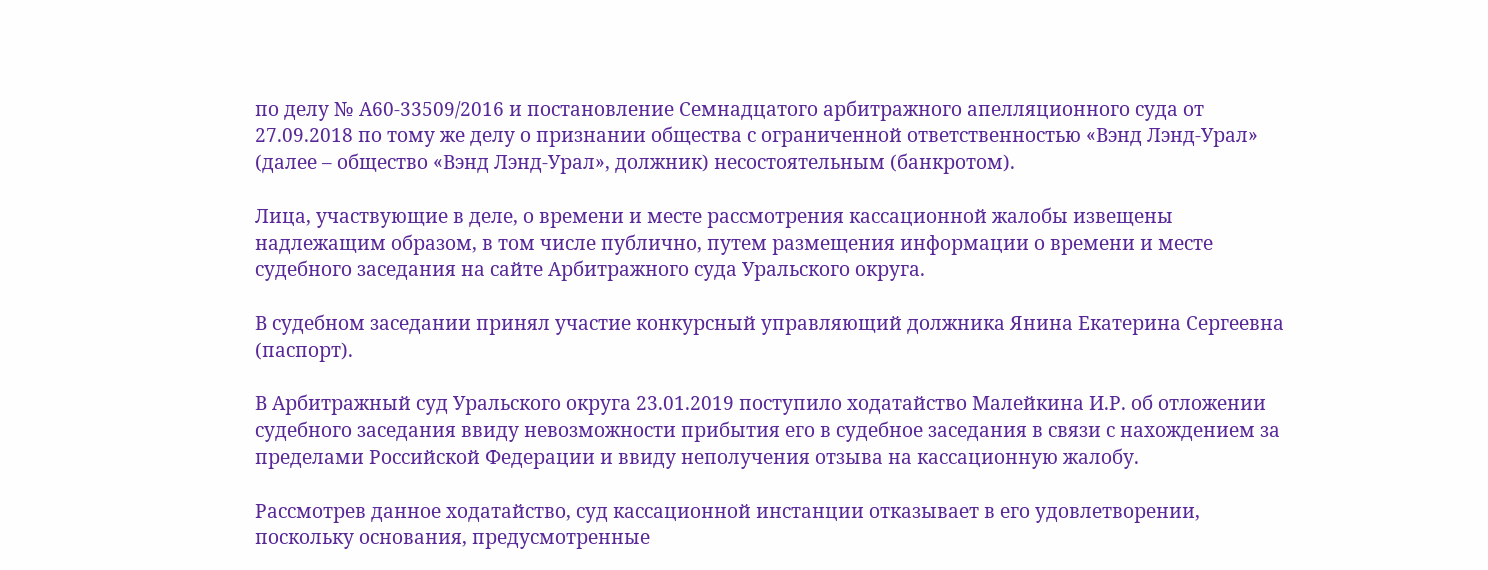по делу № А60-33509/2016 и постановление Семнадцатого арбитражного апелляционного суда от 27.09.2018 по тому же делу о признании общества с ограниченной ответственностью «Вэнд Лэнд-Урал» (далее – общество «Вэнд Лэнд-Урал», должник) несостоятельным (банкротом).

Лица, участвующие в деле, о времени и месте рассмотрения кассационной жалобы извещены надлежащим образом, в том числе публично, путем размещения информации о времени и месте судебного заседания на сайте Арбитражного суда Уральского округа.

В судебном заседании принял участие конкурсный управляющий должника Янина Екатерина Сергеевна (паспорт).

В Арбитражный суд Уральского округа 23.01.2019 поступило ходатайство Малейкина И.Р. об отложении судебного заседания ввиду невозможности прибытия его в судебное заседания в связи с нахождением за пределами Российской Федерации и ввиду неполучения отзыва на кассационную жалобу.

Рассмотрев данное ходатайство, суд кассационной инстанции отказывает в его удовлетворении, поскольку основания, предусмотренные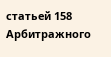статьей 158 Арбитражного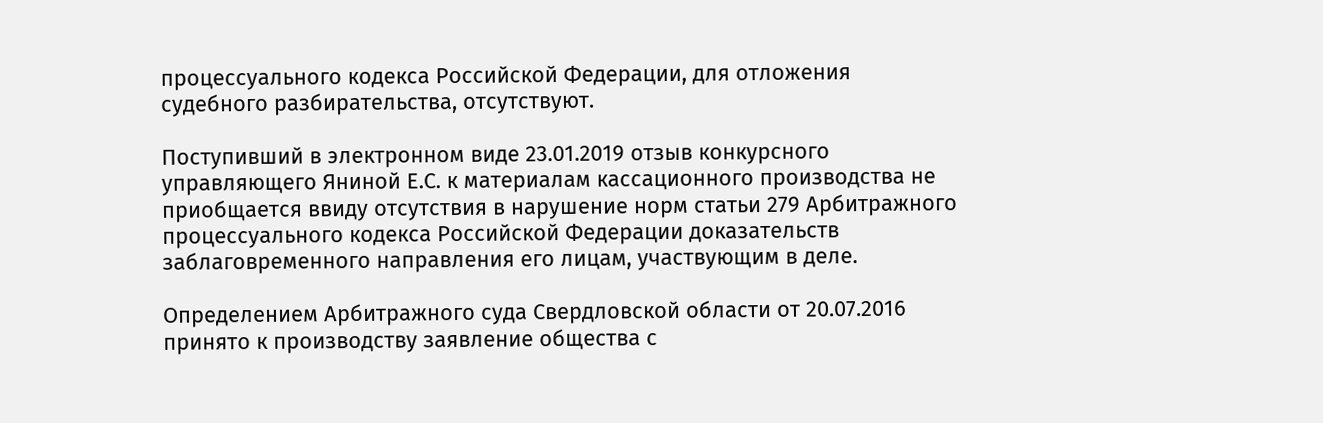процессуального кодекса Российской Федерации, для отложения судебного разбирательства, отсутствуют.

Поступивший в электронном виде 23.01.2019 отзыв конкурсного управляющего Яниной Е.С. к материалам кассационного производства не приобщается ввиду отсутствия в нарушение норм статьи 279 Арбитражного процессуального кодекса Российской Федерации доказательств заблаговременного направления его лицам, участвующим в деле.

Определением Арбитражного суда Свердловской области от 20.07.2016 принято к производству заявление общества с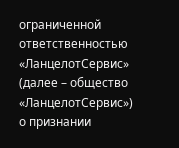ограниченной ответственностью «ЛанцелотСервис» (далее – общество «ЛанцелотСервис») о признании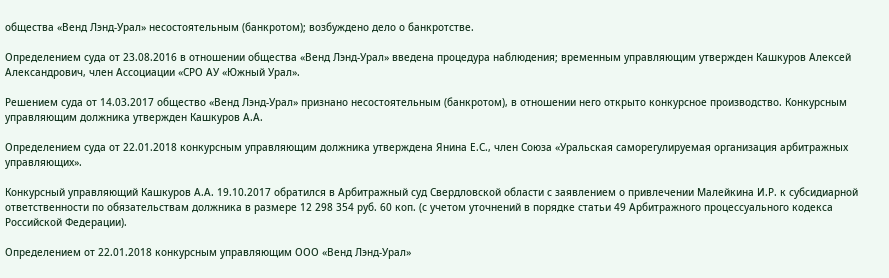общества «Венд Лэнд-Урал» несостоятельным (банкротом); возбуждено дело о банкротстве.

Определением суда от 23.08.2016 в отношении общества «Венд Лэнд-Урал» введена процедура наблюдения; временным управляющим утвержден Кашкуров Алексей Александрович, член Ассоциации «СРО АУ «Южный Урал».

Решением суда от 14.03.2017 общество «Венд Лэнд-Урал» признано несостоятельным (банкротом), в отношении него открыто конкурсное производство. Конкурсным управляющим должника утвержден Кашкуров А.А.

Определением суда от 22.01.2018 конкурсным управляющим должника утверждена Янина Е.С., член Союза «Уральская саморегулируемая организация арбитражных управляющих».

Конкурсный управляющий Кашкуров А.А. 19.10.2017 обратился в Арбитражный суд Свердловской области с заявлением о привлечении Малейкина И.Р. к субсидиарной ответственности по обязательствам должника в размере 12 298 354 руб. 60 коп. (с учетом уточнений в порядке статьи 49 Арбитражного процессуального кодекса Российской Федерации).

Определением от 22.01.2018 конкурсным управляющим ООО «Венд Лэнд-Урал»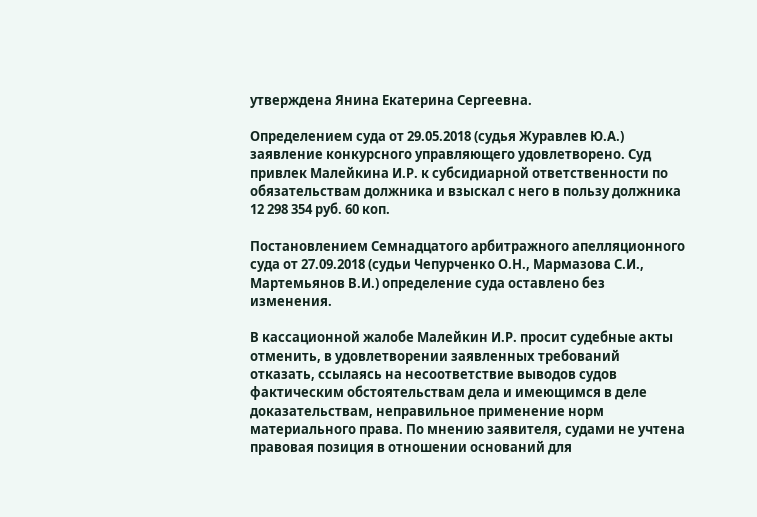утверждена Янина Екатерина Сергеевна.

Определением суда от 29.05.2018 (судья Журавлев Ю.А.) заявление конкурсного управляющего удовлетворено. Суд привлек Малейкина И.Р. к субсидиарной ответственности по обязательствам должника и взыскал с него в пользу должника 12 298 354 руб. 60 коп.

Постановлением Семнадцатого арбитражного апелляционного суда от 27.09.2018 (судьи Чепурченко О.Н., Мармазова С.И., Мартемьянов В.И.) определение суда оставлено без изменения.

В кассационной жалобе Малейкин И.Р. просит судебные акты отменить, в удовлетворении заявленных требований отказать, ссылаясь на несоответствие выводов судов фактическим обстоятельствам дела и имеющимся в деле доказательствам, неправильное применение норм материального права. По мнению заявителя, судами не учтена правовая позиция в отношении оснований для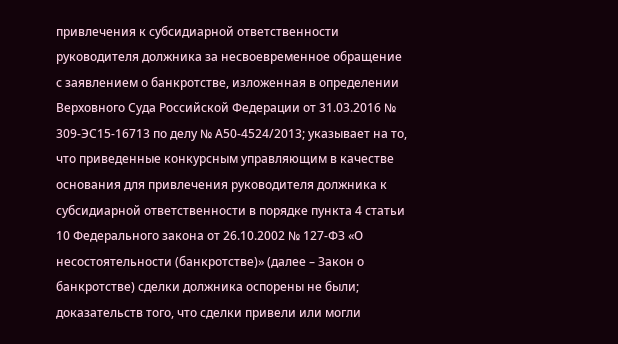привлечения к субсидиарной ответственности руководителя должника за несвоевременное обращение с заявлением о банкротстве, изложенная в определении Верховного Суда Российской Федерации от 31.03.2016 № 309-ЭС15-16713 по делу № А50-4524/2013; указывает на то, что приведенные конкурсным управляющим в качестве основания для привлечения руководителя должника к субсидиарной ответственности в порядке пункта 4 статьи 10 Федерального закона от 26.10.2002 № 127-ФЗ «О несостоятельности (банкротстве)» (далее – Закон о банкротстве) сделки должника оспорены не были; доказательств того, что сделки привели или могли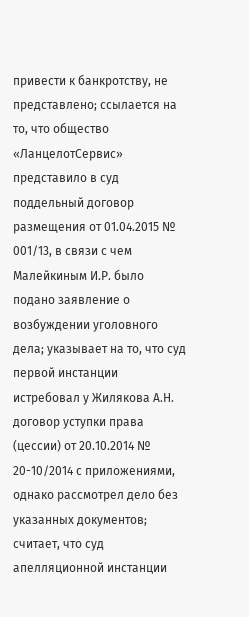привести к банкротству, не представлено; ссылается на то, что общество «ЛанцелотСервис» представило в суд поддельный договор размещения от 01.04.2015 № 001/13, в связи с чем Малейкиным И.Р. было подано заявление о возбуждении уголовного дела; указывает на то, что суд первой инстанции истребовал у Жилякова А.Н. договор уступки права (цессии) от 20.10.2014 № 20-10/2014 с приложениями, однако рассмотрел дело без указанных документов; считает, что суд апелляционной инстанции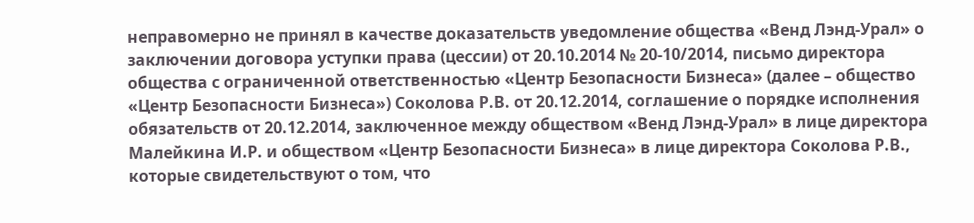неправомерно не принял в качестве доказательств уведомление общества «Венд Лэнд-Урал» о заключении договора уступки права (цессии) от 20.10.2014 № 20-10/2014, письмо директора общества с ограниченной ответственностью «Центр Безопасности Бизнеса» (далее – общество «Центр Безопасности Бизнеса») Соколова Р.В. от 20.12.2014, соглашение о порядке исполнения обязательств от 20.12.2014, заключенное между обществом «Венд Лэнд-Урал» в лице директора Малейкина И.Р. и обществом «Центр Безопасности Бизнеса» в лице директора Соколова Р.В., которые свидетельствуют о том, что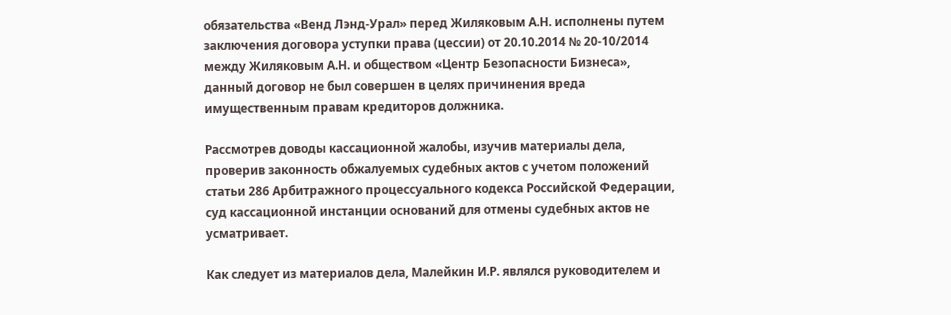обязательства «Венд Лэнд-Урал» перед Жиляковым А.Н. исполнены путем заключения договора уступки права (цессии) от 20.10.2014 № 20-10/2014 между Жиляковым А.Н. и обществом «Центр Безопасности Бизнеса», данный договор не был совершен в целях причинения вреда имущественным правам кредиторов должника.

Рассмотрев доводы кассационной жалобы, изучив материалы дела, проверив законность обжалуемых судебных актов с учетом положений статьи 286 Арбитражного процессуального кодекса Российской Федерации, суд кассационной инстанции оснований для отмены судебных актов не усматривает.

Как следует из материалов дела, Малейкин И.Р. являлся руководителем и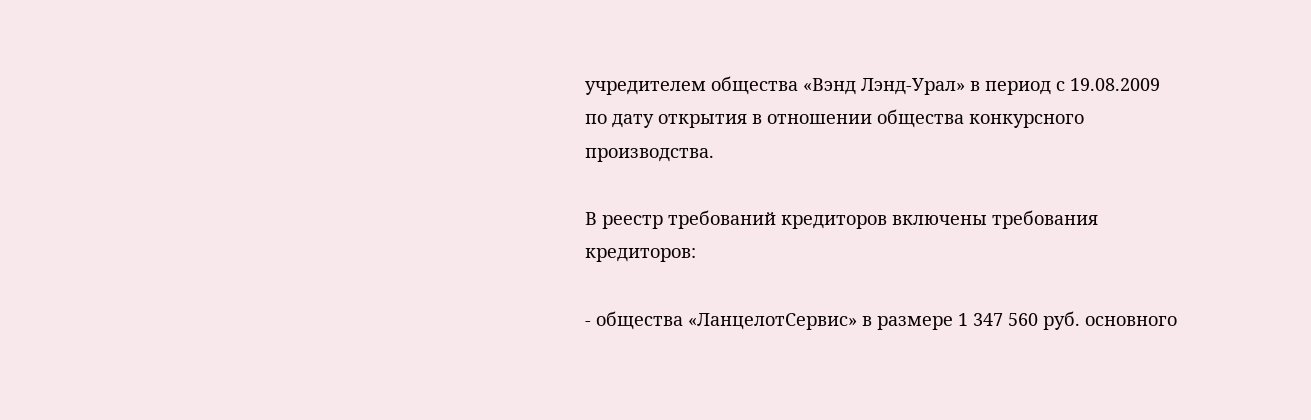учредителем общества «Вэнд Лэнд-Урал» в период с 19.08.2009 по дату открытия в отношении общества конкурсного производства.

В реестр требований кредиторов включены требования кредиторов:

- общества «ЛанцелотСервис» в размере 1 347 560 руб. основного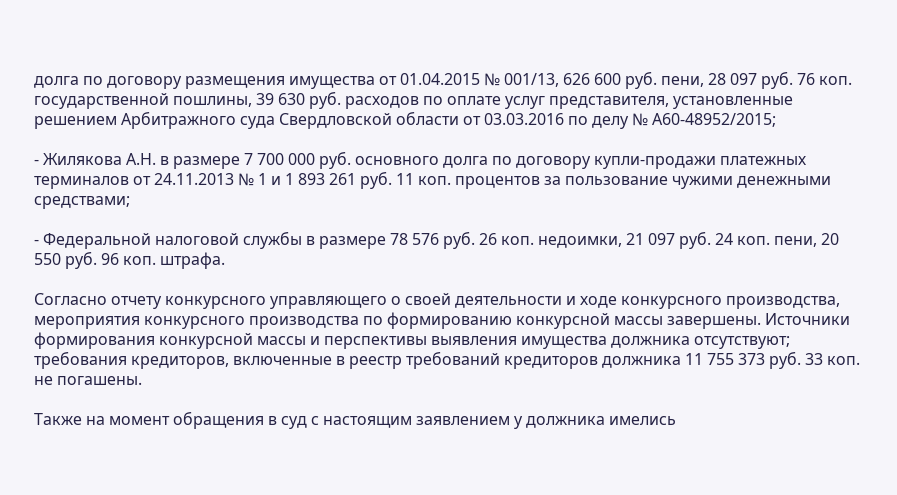долга по договору размещения имущества от 01.04.2015 № 001/13, 626 600 руб. пени, 28 097 руб. 76 коп. государственной пошлины, 39 630 руб. расходов по оплате услуг представителя, установленные решением Арбитражного суда Свердловской области от 03.03.2016 по делу № А60-48952/2015;

- Жилякова А.Н. в размере 7 700 000 руб. основного долга по договору купли-продажи платежных терминалов от 24.11.2013 № 1 и 1 893 261 руб. 11 коп. процентов за пользование чужими денежными средствами;

- Федеральной налоговой службы в размере 78 576 руб. 26 коп. недоимки, 21 097 руб. 24 коп. пени, 20 550 руб. 96 коп. штрафа.

Согласно отчету конкурсного управляющего о своей деятельности и ходе конкурсного производства, мероприятия конкурсного производства по формированию конкурсной массы завершены. Источники формирования конкурсной массы и перспективы выявления имущества должника отсутствуют; требования кредиторов, включенные в реестр требований кредиторов должника 11 755 373 руб. 33 коп. не погашены.

Также на момент обращения в суд с настоящим заявлением у должника имелись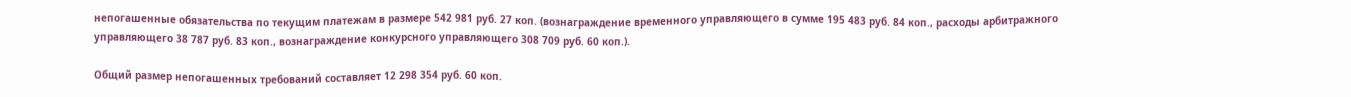непогашенные обязательства по текущим платежам в размере 542 981 руб. 27 коп. (вознаграждение временного управляющего в сумме 195 483 руб. 84 коп., расходы арбитражного управляющего 38 787 руб. 83 коп., вознаграждение конкурсного управляющего 308 709 руб. 60 коп.).

Общий размер непогашенных требований составляет 12 298 354 руб. 60 коп.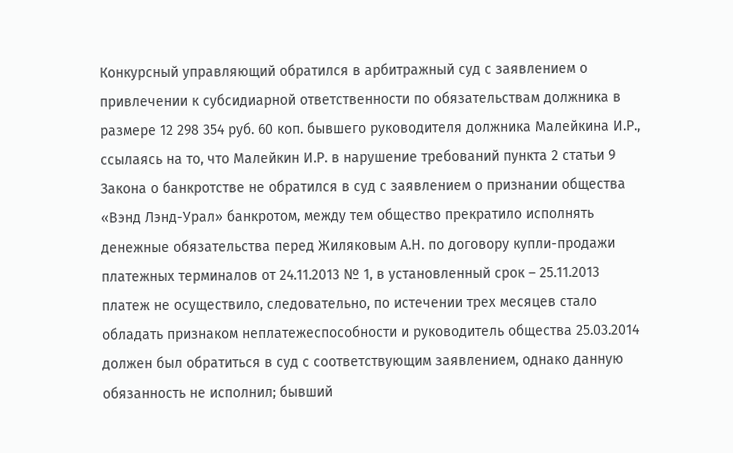Конкурсный управляющий обратился в арбитражный суд с заявлением о привлечении к субсидиарной ответственности по обязательствам должника в размере 12 298 354 руб. 60 коп. бывшего руководителя должника Малейкина И.Р., ссылаясь на то, что Малейкин И.Р. в нарушение требований пункта 2 статьи 9 Закона о банкротстве не обратился в суд с заявлением о признании общества «Вэнд Лэнд-Урал» банкротом, между тем общество прекратило исполнять денежные обязательства перед Жиляковым А.Н. по договору купли-продажи платежных терминалов от 24.11.2013 № 1, в установленный срок – 25.11.2013 платеж не осуществило, следовательно, по истечении трех месяцев стало обладать признаком неплатежеспособности и руководитель общества 25.03.2014 должен был обратиться в суд с соответствующим заявлением, однако данную обязанность не исполнил; бывший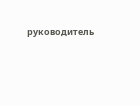руководитель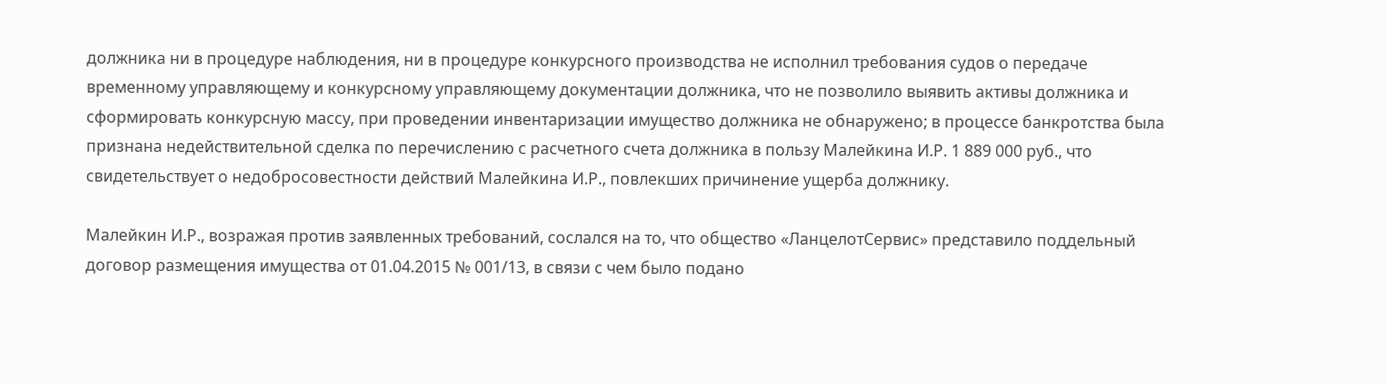должника ни в процедуре наблюдения, ни в процедуре конкурсного производства не исполнил требования судов о передаче временному управляющему и конкурсному управляющему документации должника, что не позволило выявить активы должника и сформировать конкурсную массу, при проведении инвентаризации имущество должника не обнаружено; в процессе банкротства была признана недействительной сделка по перечислению с расчетного счета должника в пользу Малейкина И.Р. 1 889 000 руб., что свидетельствует о недобросовестности действий Малейкина И.Р., повлекших причинение ущерба должнику.

Малейкин И.Р., возражая против заявленных требований, сослался на то, что общество «ЛанцелотСервис» представило поддельный договор размещения имущества от 01.04.2015 № 001/13, в связи с чем было подано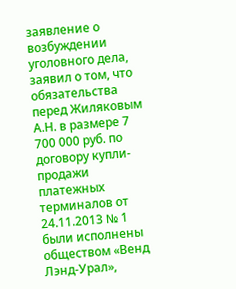заявление о возбуждении уголовного дела, заявил о том, что обязательства перед Жиляковым А.Н. в размере 7 700 000 руб. по договору купли-продажи платежных терминалов от 24.11.2013 № 1 были исполнены обществом «Венд Лэнд-Урал»,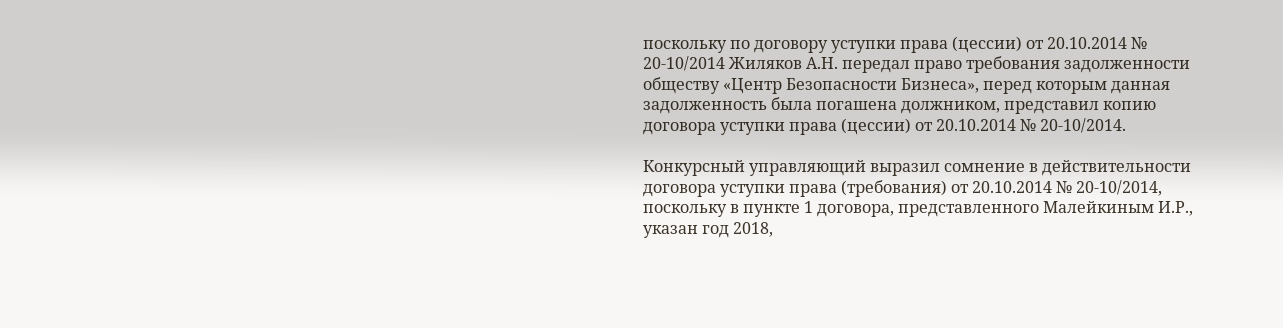поскольку по договору уступки права (цессии) от 20.10.2014 № 20-10/2014 Жиляков А.Н. передал право требования задолженности обществу «Центр Безопасности Бизнеса», перед которым данная задолженность была погашена должником, представил копию договора уступки права (цессии) от 20.10.2014 № 20-10/2014.

Конкурсный управляющий выразил сомнение в действительности договора уступки права (требования) от 20.10.2014 № 20-10/2014, поскольку в пункте 1 договора, представленного Малейкиным И.Р., указан год 2018,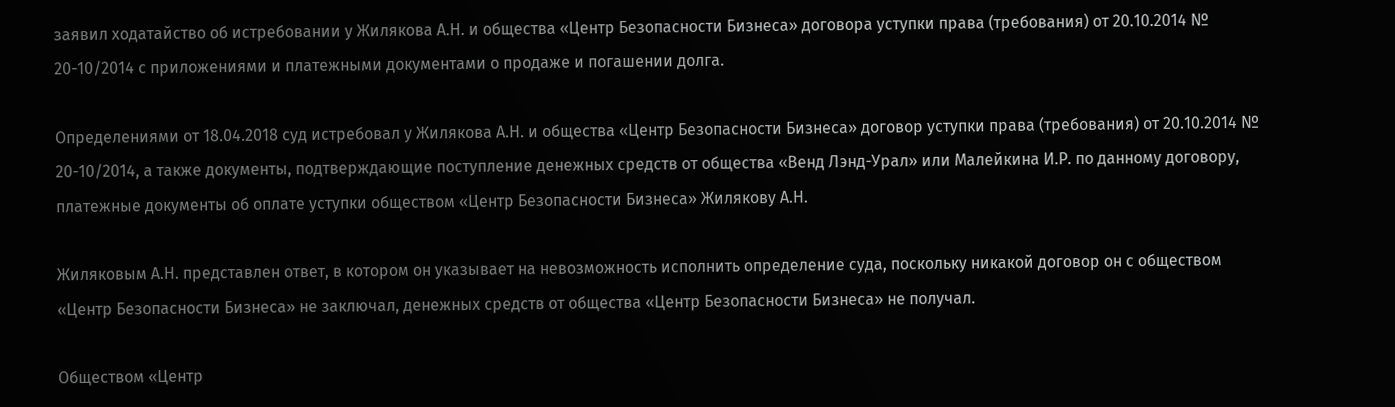заявил ходатайство об истребовании у Жилякова А.Н. и общества «Центр Безопасности Бизнеса» договора уступки права (требования) от 20.10.2014 № 20-10/2014 с приложениями и платежными документами о продаже и погашении долга.

Определениями от 18.04.2018 суд истребовал у Жилякова А.Н. и общества «Центр Безопасности Бизнеса» договор уступки права (требования) от 20.10.2014 № 20-10/2014, а также документы, подтверждающие поступление денежных средств от общества «Венд Лэнд-Урал» или Малейкина И.Р. по данному договору, платежные документы об оплате уступки обществом «Центр Безопасности Бизнеса» Жилякову А.Н.

Жиляковым А.Н. представлен ответ, в котором он указывает на невозможность исполнить определение суда, поскольку никакой договор он с обществом «Центр Безопасности Бизнеса» не заключал, денежных средств от общества «Центр Безопасности Бизнеса» не получал.

Обществом «Центр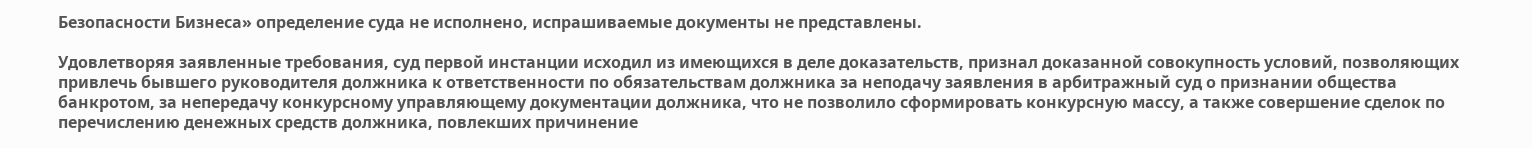Безопасности Бизнеса» определение суда не исполнено, испрашиваемые документы не представлены.

Удовлетворяя заявленные требования, суд первой инстанции исходил из имеющихся в деле доказательств, признал доказанной совокупность условий, позволяющих привлечь бывшего руководителя должника к ответственности по обязательствам должника за неподачу заявления в арбитражный суд о признании общества банкротом, за непередачу конкурсному управляющему документации должника, что не позволило сформировать конкурсную массу, а также совершение сделок по перечислению денежных средств должника, повлекших причинение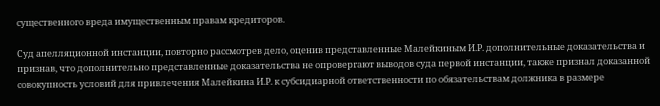существенного вреда имущественным правам кредиторов.

Суд апелляционной инстанции, повторно рассмотрев дело, оценив представленные Малейкиным И.Р. дополнительные доказательства и признав, что дополнительно представленные доказательства не опровергают выводов суда первой инстанции, также признал доказанной совокупность условий для привлечения Малейкина И.Р. к субсидиарной ответственности по обязательствам должника в размере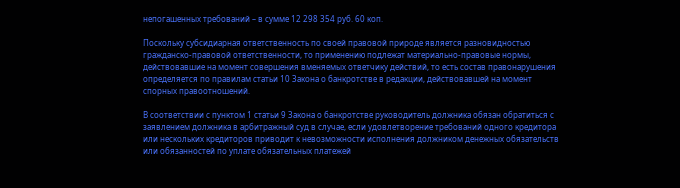непогашенных требований – в сумме 12 298 354 руб. 60 коп.

Поскольку субсидиарная ответственность по своей правовой природе является разновидностью гражданско-правовой ответственности, то применению подлежат материально-правовые нормы, действовавшие на момент совершения вменяемых ответчику действий, то есть состав правонарушения определяется по правилам статьи 10 Закона о банкротстве в редакции, действовавшей на момент спорных правоотношений.

В соответствии с пунктом 1 статьи 9 Закона о банкротстве руководитель должника обязан обратиться с заявлением должника в арбитражный суд в случае, если удовлетворение требований одного кредитора или нескольких кредиторов приводит к невозможности исполнения должником денежных обязательств или обязанностей по уплате обязательных платежей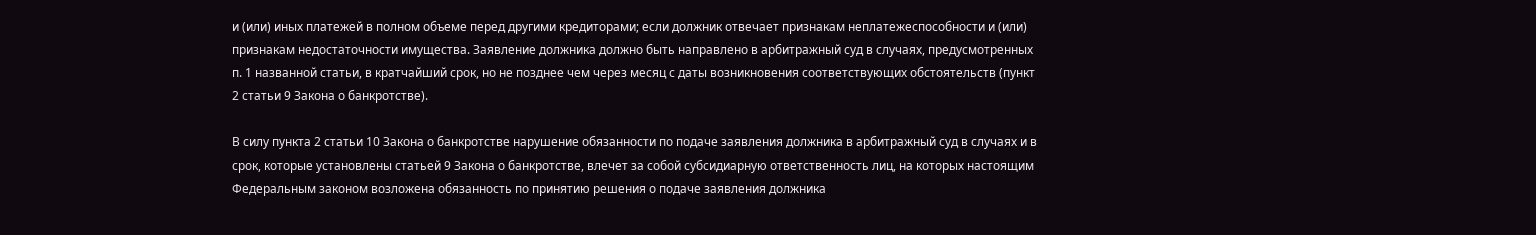и (или) иных платежей в полном объеме перед другими кредиторами; если должник отвечает признакам неплатежеспособности и (или) признакам недостаточности имущества. Заявление должника должно быть направлено в арбитражный суд в случаях, предусмотренных п. 1 названной статьи, в кратчайший срок, но не позднее чем через месяц с даты возникновения соответствующих обстоятельств (пункт 2 статьи 9 Закона о банкротстве).

В силу пункта 2 статьи 10 Закона о банкротстве нарушение обязанности по подаче заявления должника в арбитражный суд в случаях и в срок, которые установлены статьей 9 Закона о банкротстве, влечет за собой субсидиарную ответственность лиц, на которых настоящим Федеральным законом возложена обязанность по принятию решения о подаче заявления должника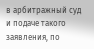в арбитражный суд и подаче такого заявления, по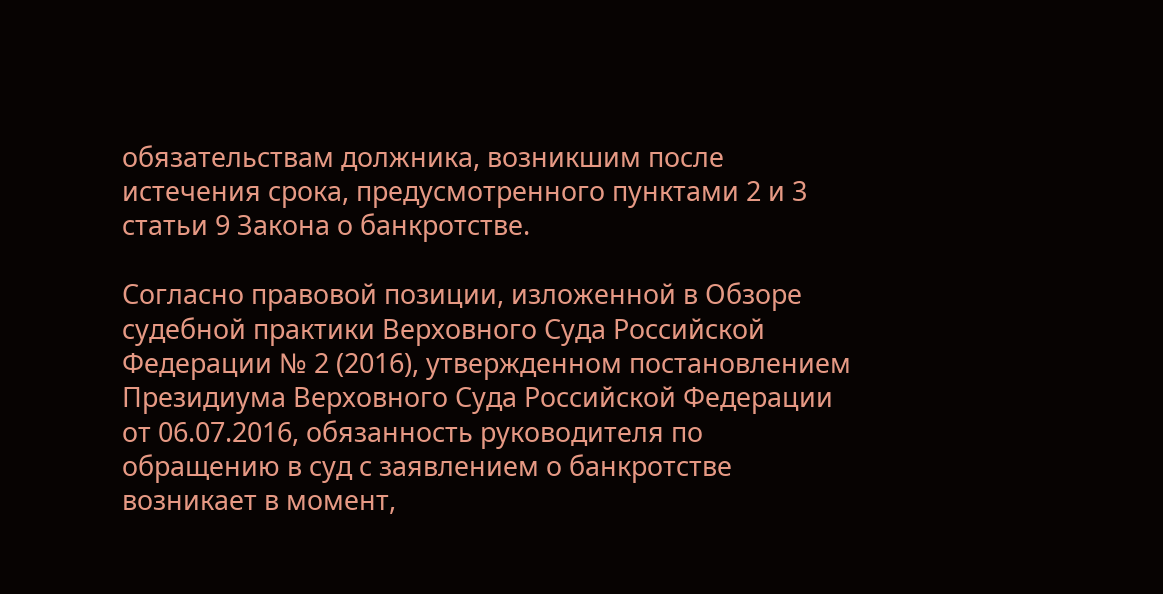обязательствам должника, возникшим после истечения срока, предусмотренного пунктами 2 и 3 статьи 9 Закона о банкротстве.

Согласно правовой позиции, изложенной в Обзоре судебной практики Верховного Суда Российской Федерации № 2 (2016), утвержденном постановлением Президиума Верховного Суда Российской Федерации от 06.07.2016, обязанность руководителя по обращению в суд с заявлением о банкротстве возникает в момент,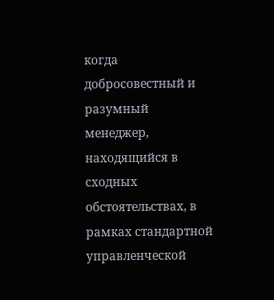когда добросовестный и разумный менеджер, находящийся в сходных обстоятельствах, в рамках стандартной управленческой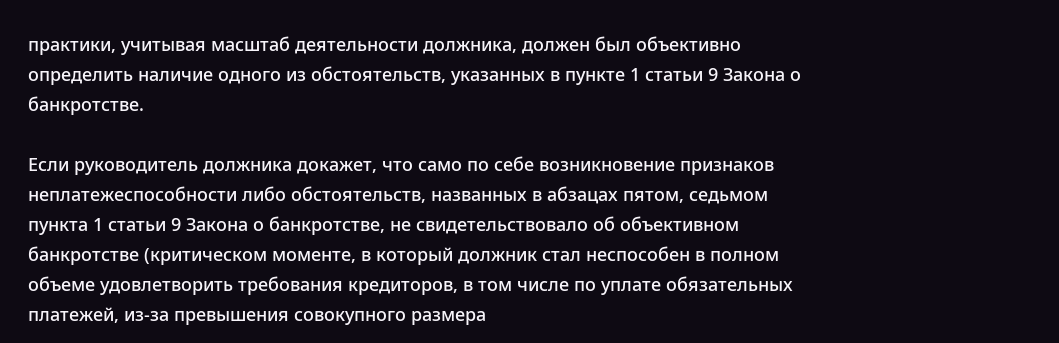практики, учитывая масштаб деятельности должника, должен был объективно определить наличие одного из обстоятельств, указанных в пункте 1 статьи 9 Закона о банкротстве.

Если руководитель должника докажет, что само по себе возникновение признаков неплатежеспособности либо обстоятельств, названных в абзацах пятом, седьмом пункта 1 статьи 9 Закона о банкротстве, не свидетельствовало об объективном банкротстве (критическом моменте, в который должник стал неспособен в полном объеме удовлетворить требования кредиторов, в том числе по уплате обязательных платежей, из-за превышения совокупного размера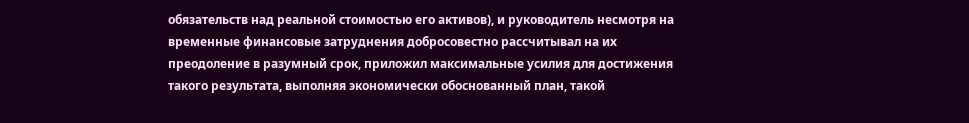обязательств над реальной стоимостью его активов), и руководитель несмотря на временные финансовые затруднения добросовестно рассчитывал на их преодоление в разумный срок, приложил максимальные усилия для достижения такого результата, выполняя экономически обоснованный план, такой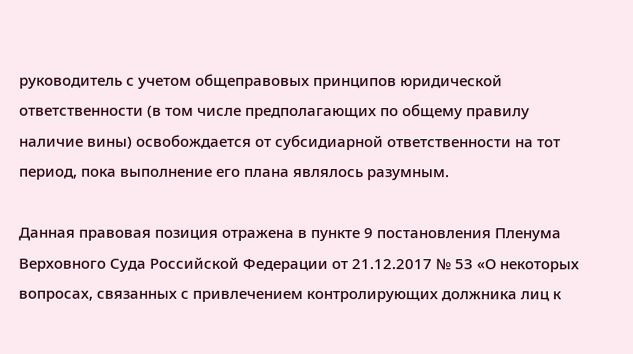руководитель с учетом общеправовых принципов юридической ответственности (в том числе предполагающих по общему правилу наличие вины) освобождается от субсидиарной ответственности на тот период, пока выполнение его плана являлось разумным.

Данная правовая позиция отражена в пункте 9 постановления Пленума Верховного Суда Российской Федерации от 21.12.2017 № 53 «О некоторых вопросах, связанных с привлечением контролирующих должника лиц к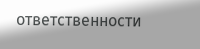ответственности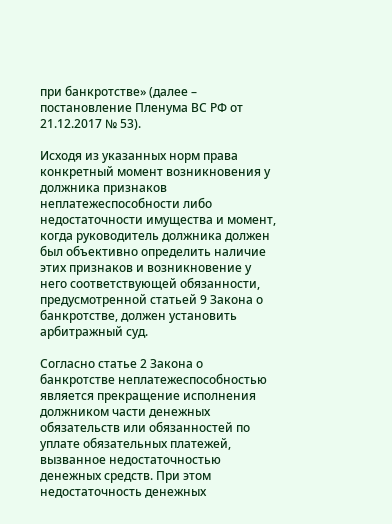при банкротстве» (далее – постановление Пленума ВС РФ от 21.12.2017 № 53).

Исходя из указанных норм права конкретный момент возникновения у должника признаков неплатежеспособности либо недостаточности имущества и момент, когда руководитель должника должен был объективно определить наличие этих признаков и возникновение у него соответствующей обязанности, предусмотренной статьей 9 Закона о банкротстве, должен установить арбитражный суд.

Согласно статье 2 Закона о банкротстве неплатежеспособностью является прекращение исполнения должником части денежных обязательств или обязанностей по уплате обязательных платежей, вызванное недостаточностью денежных средств. При этом недостаточность денежных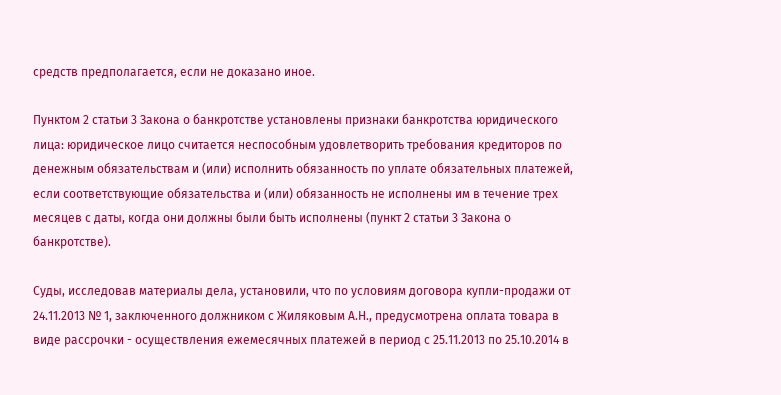средств предполагается, если не доказано иное.

Пунктом 2 статьи 3 Закона о банкротстве установлены признаки банкротства юридического лица: юридическое лицо считается неспособным удовлетворить требования кредиторов по денежным обязательствам и (или) исполнить обязанность по уплате обязательных платежей, если соответствующие обязательства и (или) обязанность не исполнены им в течение трех месяцев с даты, когда они должны были быть исполнены (пункт 2 статьи 3 Закона о банкротстве).

Суды, исследовав материалы дела, установили, что по условиям договора купли-продажи от 24.11.2013 № 1, заключенного должником с Жиляковым А.Н., предусмотрена оплата товара в виде рассрочки - осуществления ежемесячных платежей в период с 25.11.2013 по 25.10.2014 в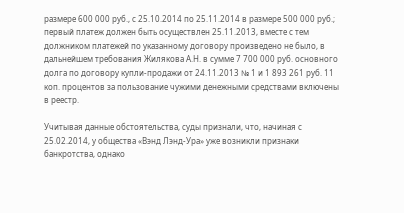размере 600 000 руб., с 25.10.2014 по 25.11.2014 в размере 500 000 руб.; первый платеж должен быть осуществлен 25.11.2013, вместе с тем должником платежей по указанному договору произведено не было, в дальнейшем требования Жилякова А.Н. в сумме 7 700 000 руб. основного долга по договору купли-продажи от 24.11.2013 № 1 и 1 893 261 руб. 11 коп. процентов за пользование чужими денежными средствами включены в реестр.

Учитывая данные обстоятельства, суды признали, что, начиная с 25.02.2014, у общества «Вэнд Лэнд-Ура» уже возникли признаки банкротства, однако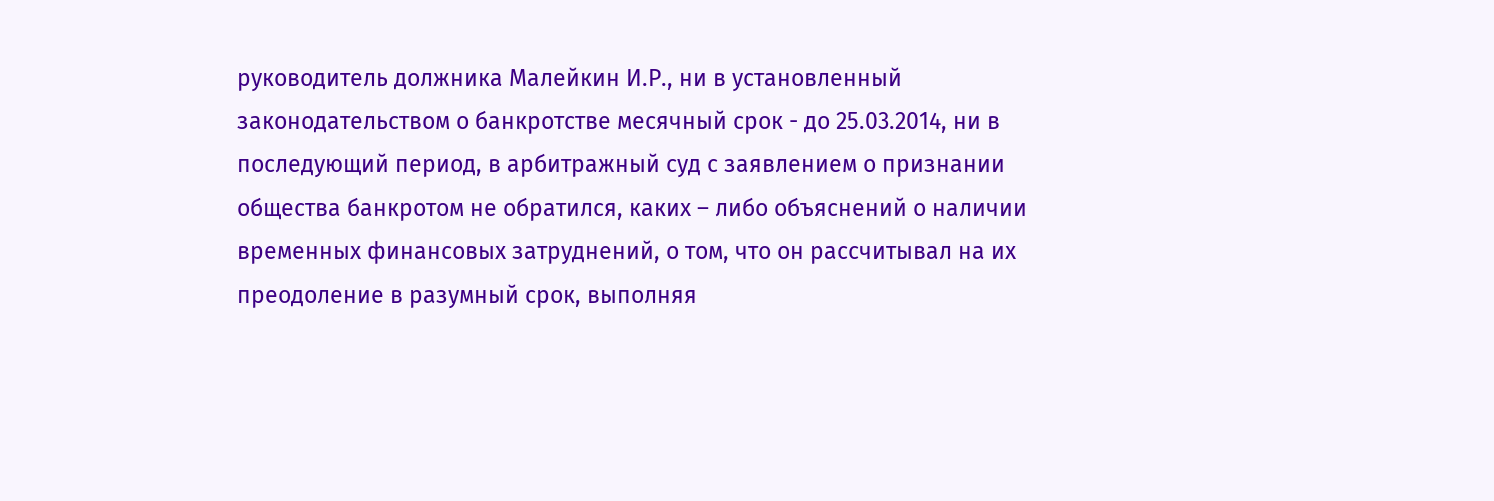руководитель должника Малейкин И.Р., ни в установленный законодательством о банкротстве месячный срок - до 25.03.2014, ни в последующий период, в арбитражный суд с заявлением о признании общества банкротом не обратился, каких – либо объяснений о наличии временных финансовых затруднений, о том, что он рассчитывал на их преодоление в разумный срок, выполняя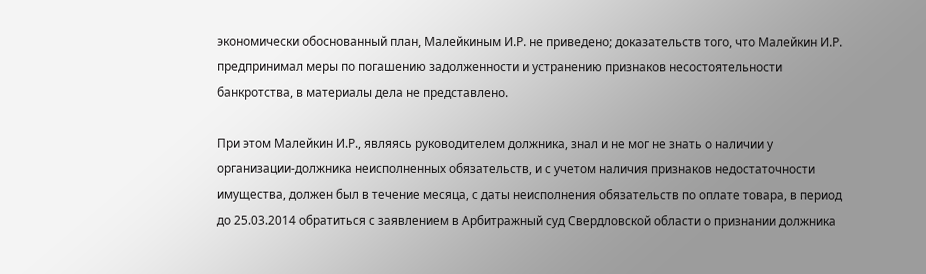экономически обоснованный план, Малейкиным И.Р. не приведено; доказательств того, что Малейкин И.Р. предпринимал меры по погашению задолженности и устранению признаков несостоятельности банкротства, в материалы дела не представлено.

При этом Малейкин И.Р., являясь руководителем должника, знал и не мог не знать о наличии у организации-должника неисполненных обязательств, и с учетом наличия признаков недостаточности имущества, должен был в течение месяца, с даты неисполнения обязательств по оплате товара, в период до 25.03.2014 обратиться с заявлением в Арбитражный суд Свердловской области о признании должника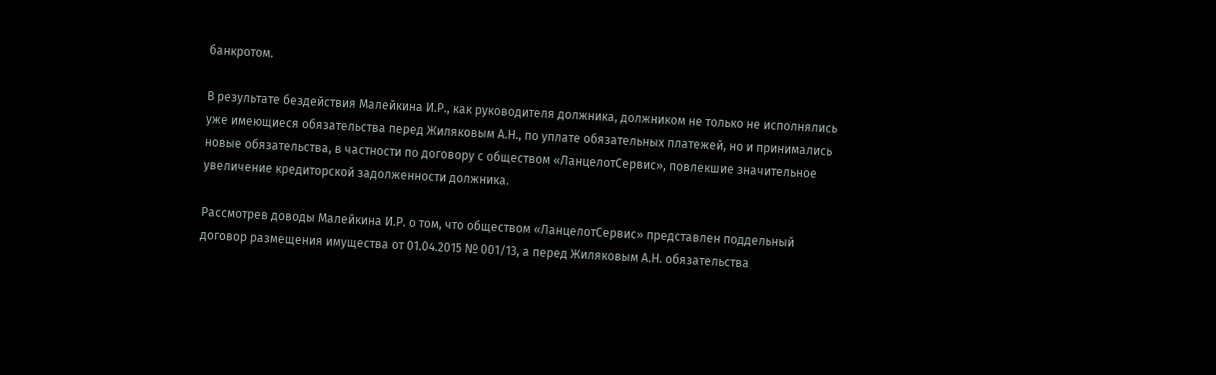банкротом.

В результате бездействия Малейкина И.Р., как руководителя должника, должником не только не исполнялись уже имеющиеся обязательства перед Жиляковым А.Н., по уплате обязательных платежей, но и принимались новые обязательства, в частности по договору с обществом «ЛанцелотСервис», повлекшие значительное увеличение кредиторской задолженности должника.

Рассмотрев доводы Малейкина И.Р. о том, что обществом «ЛанцелотСервис» представлен поддельный договор размещения имущества от 01.04.2015 № 001/13, а перед Жиляковым А.Н. обязательства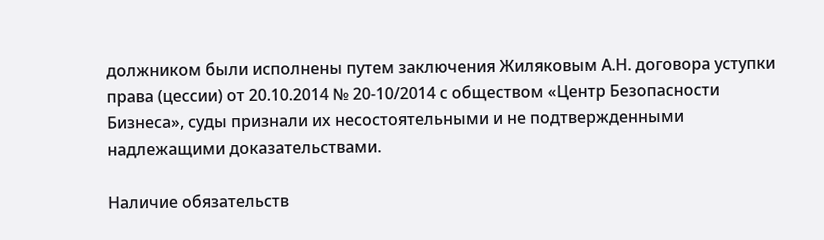должником были исполнены путем заключения Жиляковым А.Н. договора уступки права (цессии) от 20.10.2014 № 20-10/2014 с обществом «Центр Безопасности Бизнеса», суды признали их несостоятельными и не подтвержденными надлежащими доказательствами.

Наличие обязательств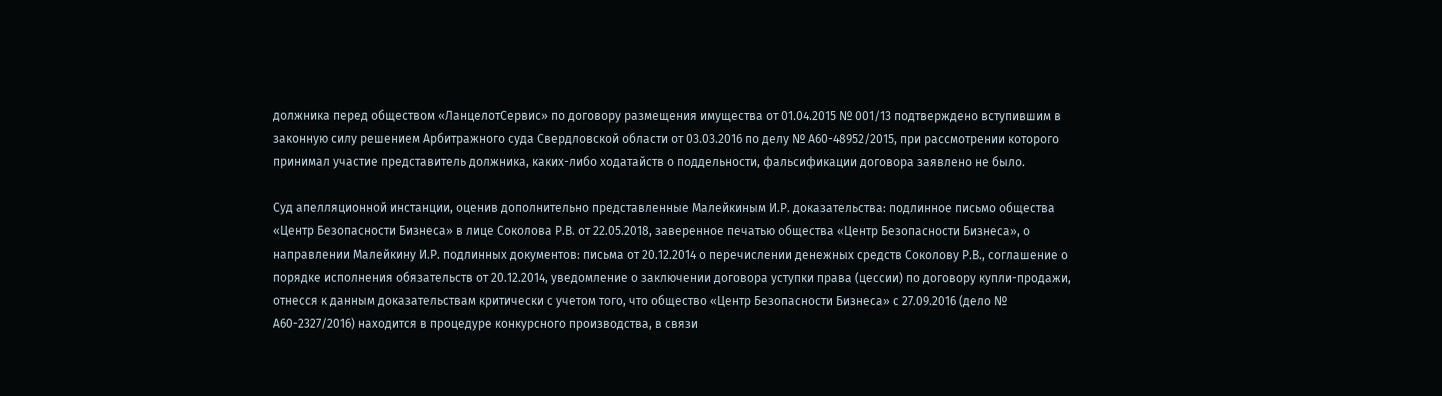должника перед обществом «ЛанцелотСервис» по договору размещения имущества от 01.04.2015 № 001/13 подтверждено вступившим в законную силу решением Арбитражного суда Свердловской области от 03.03.2016 по делу № А60-48952/2015, при рассмотрении которого принимал участие представитель должника, каких-либо ходатайств о поддельности, фальсификации договора заявлено не было.

Суд апелляционной инстанции, оценив дополнительно представленные Малейкиным И.Р. доказательства: подлинное письмо общества «Центр Безопасности Бизнеса» в лице Соколова Р.В. от 22.05.2018, заверенное печатью общества «Центр Безопасности Бизнеса», о направлении Малейкину И.Р. подлинных документов: письма от 20.12.2014 о перечислении денежных средств Соколову Р.В., соглашение о порядке исполнения обязательств от 20.12.2014, уведомление о заключении договора уступки права (цессии) по договору купли-продажи, отнесся к данным доказательствам критически с учетом того, что общество «Центр Безопасности Бизнеса» с 27.09.2016 (дело № А60-2327/2016) находится в процедуре конкурсного производства, в связи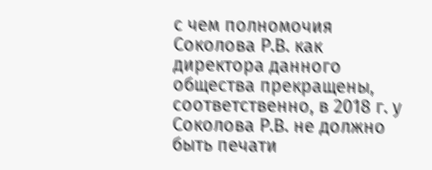с чем полномочия Соколова Р.В. как директора данного общества прекращены, соответственно, в 2018 г. у Соколова Р.В. не должно быть печати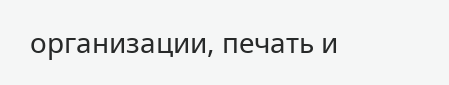организации, печать и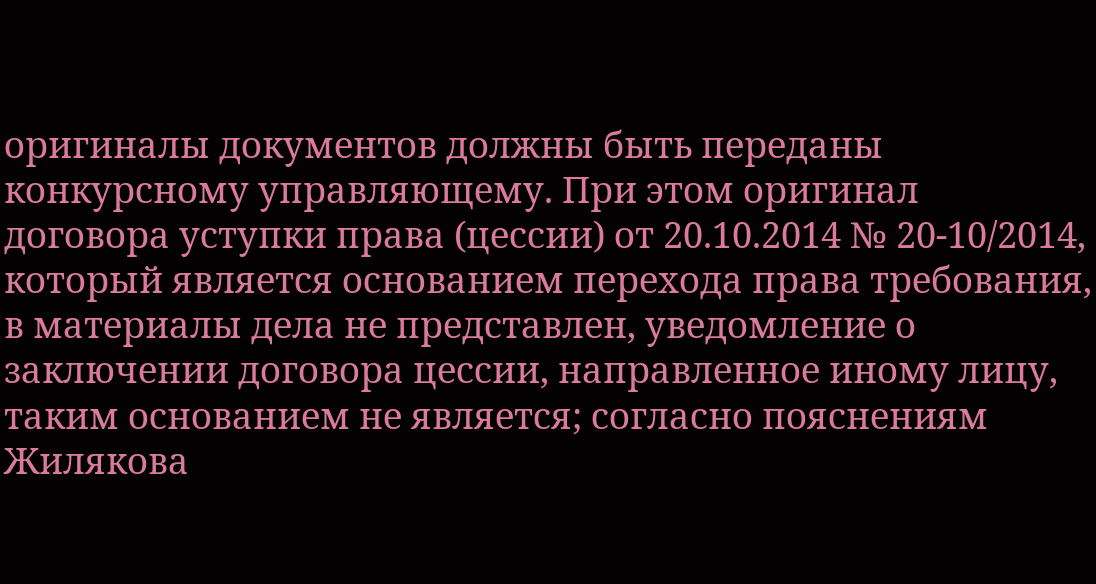оригиналы документов должны быть переданы конкурсному управляющему. При этом оригинал договора уступки права (цессии) от 20.10.2014 № 20-10/2014, который является основанием перехода права требования, в материалы дела не представлен, уведомление о заключении договора цессии, направленное иному лицу, таким основанием не является; согласно пояснениям Жилякова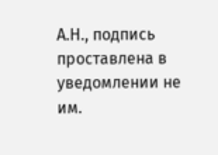А.Н., подпись проставлена в уведомлении не им.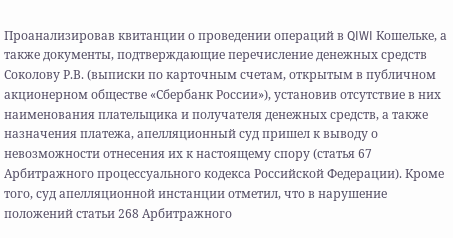Проанализировав квитанции о проведении операций в QIWI Кошельке, а также документы, подтверждающие перечисление денежных средств Соколову Р.В. (выписки по карточным счетам, открытым в публичном акционерном обществе «Сбербанк России»), установив отсутствие в них наименования плательщика и получателя денежных средств, а также назначения платежа, апелляционный суд пришел к выводу о невозможности отнесения их к настоящему спору (статья 67 Арбитражного процессуального кодекса Российской Федерации). Кроме того, суд апелляционной инстанции отметил, что в нарушение положений статьи 268 Арбитражного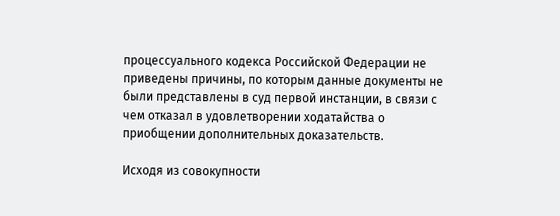процессуального кодекса Российской Федерации не приведены причины, по которым данные документы не были представлены в суд первой инстанции, в связи с чем отказал в удовлетворении ходатайства о приобщении дополнительных доказательств.

Исходя из совокупности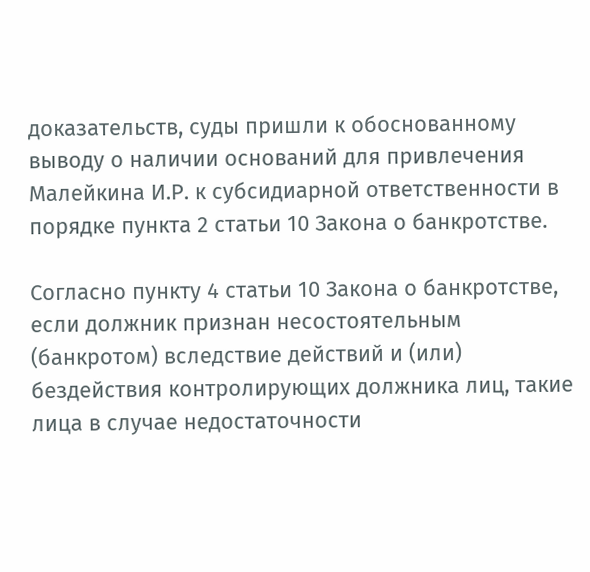доказательств, суды пришли к обоснованному выводу о наличии оснований для привлечения Малейкина И.Р. к субсидиарной ответственности в порядке пункта 2 статьи 10 Закона о банкротстве.

Согласно пункту 4 статьи 10 Закона о банкротстве, если должник признан несостоятельным (банкротом) вследствие действий и (или) бездействия контролирующих должника лиц, такие лица в случае недостаточности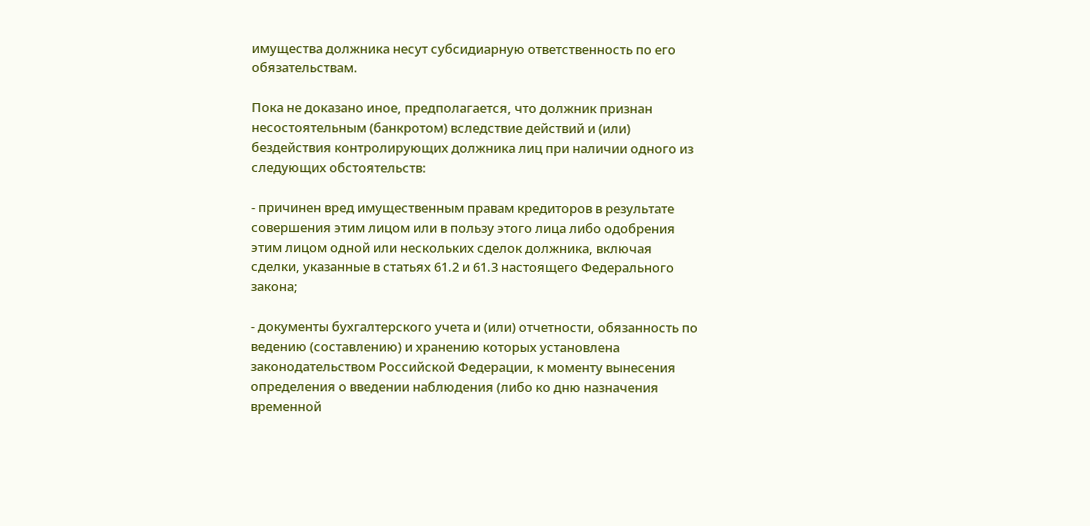имущества должника несут субсидиарную ответственность по его обязательствам.

Пока не доказано иное, предполагается, что должник признан несостоятельным (банкротом) вследствие действий и (или) бездействия контролирующих должника лиц при наличии одного из следующих обстоятельств:

- причинен вред имущественным правам кредиторов в результате совершения этим лицом или в пользу этого лица либо одобрения этим лицом одной или нескольких сделок должника, включая сделки, указанные в статьях 61.2 и 61.3 настоящего Федерального закона;

- документы бухгалтерского учета и (или) отчетности, обязанность по ведению (составлению) и хранению которых установлена законодательством Российской Федерации, к моменту вынесения определения о введении наблюдения (либо ко дню назначения временной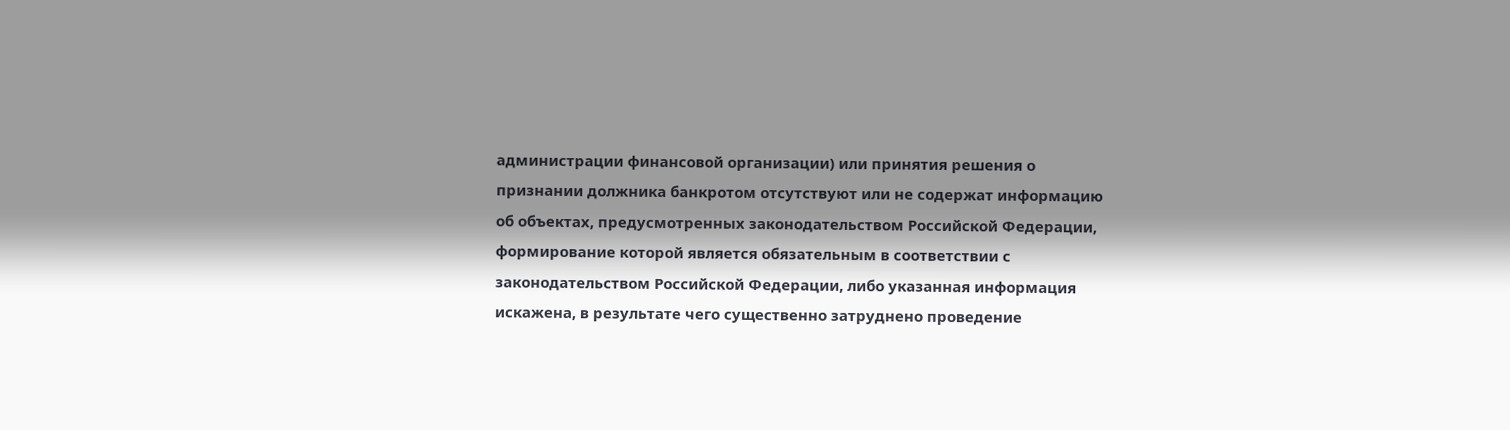администрации финансовой организации) или принятия решения о признании должника банкротом отсутствуют или не содержат информацию об объектах, предусмотренных законодательством Российской Федерации, формирование которой является обязательным в соответствии с законодательством Российской Федерации, либо указанная информация искажена, в результате чего существенно затруднено проведение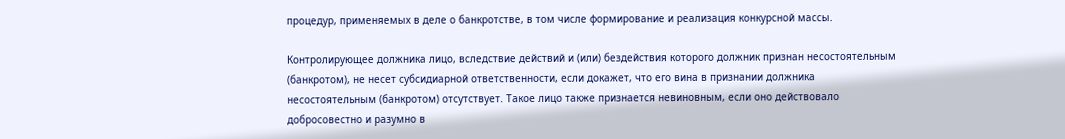процедур, применяемых в деле о банкротстве, в том числе формирование и реализация конкурсной массы.

Контролирующее должника лицо, вследствие действий и (или) бездействия которого должник признан несостоятельным (банкротом), не несет субсидиарной ответственности, если докажет, что его вина в признании должника несостоятельным (банкротом) отсутствует. Такое лицо также признается невиновным, если оно действовало добросовестно и разумно в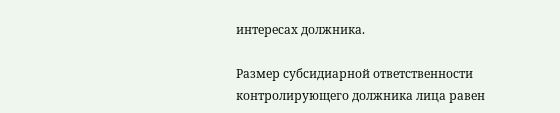интересах должника.

Размер субсидиарной ответственности контролирующего должника лица равен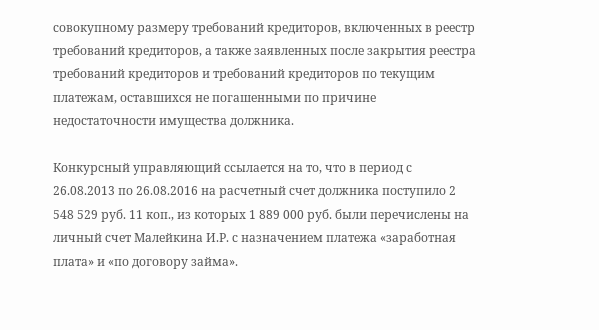совокупному размеру требований кредиторов, включенных в реестр требований кредиторов, а также заявленных после закрытия реестра требований кредиторов и требований кредиторов по текущим платежам, оставшихся не погашенными по причине недостаточности имущества должника.

Конкурсный управляющий ссылается на то, что в период с 26.08.2013 по 26.08.2016 на расчетный счет должника поступило 2 548 529 руб. 11 коп., из которых 1 889 000 руб. были перечислены на личный счет Малейкина И.Р. с назначением платежа «заработная плата» и «по договору займа».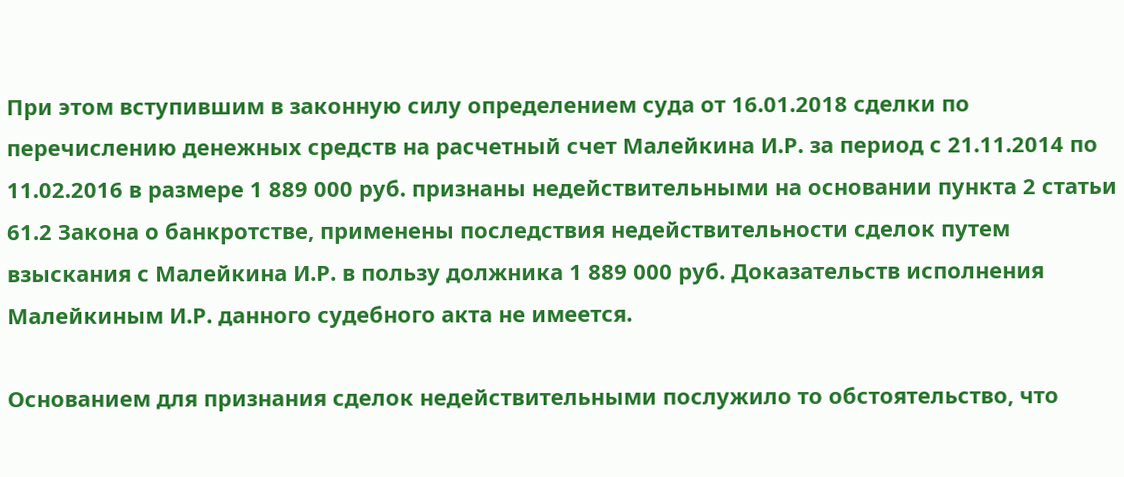При этом вступившим в законную силу определением суда от 16.01.2018 сделки по перечислению денежных средств на расчетный счет Малейкина И.Р. за период с 21.11.2014 по 11.02.2016 в размере 1 889 000 руб. признаны недействительными на основании пункта 2 статьи 61.2 Закона о банкротстве, применены последствия недействительности сделок путем взыскания с Малейкина И.Р. в пользу должника 1 889 000 руб. Доказательств исполнения Малейкиным И.Р. данного судебного акта не имеется.

Основанием для признания сделок недействительными послужило то обстоятельство, что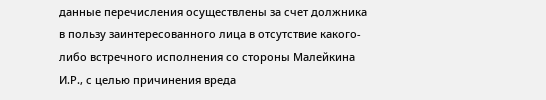данные перечисления осуществлены за счет должника в пользу заинтересованного лица в отсутствие какого-либо встречного исполнения со стороны Малейкина И.Р., с целью причинения вреда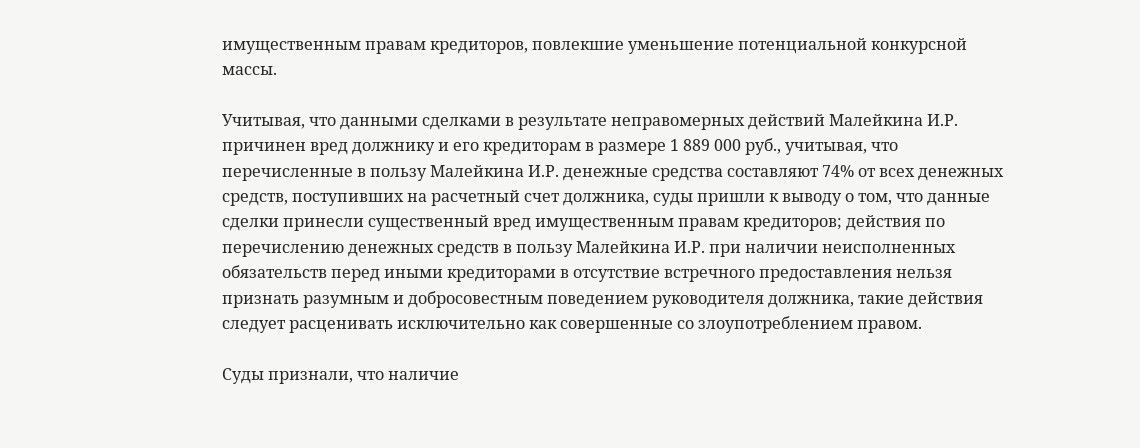имущественным правам кредиторов, повлекшие уменьшение потенциальной конкурсной массы.

Учитывая, что данными сделками в результате неправомерных действий Малейкина И.Р. причинен вред должнику и его кредиторам в размере 1 889 000 руб., учитывая, что перечисленные в пользу Малейкина И.Р. денежные средства составляют 74% от всех денежных средств, поступивших на расчетный счет должника, суды пришли к выводу о том, что данные сделки принесли существенный вред имущественным правам кредиторов; действия по перечислению денежных средств в пользу Малейкина И.Р. при наличии неисполненных обязательств перед иными кредиторами в отсутствие встречного предоставления нельзя признать разумным и добросовестным поведением руководителя должника, такие действия следует расценивать исключительно как совершенные со злоупотреблением правом.

Суды признали, что наличие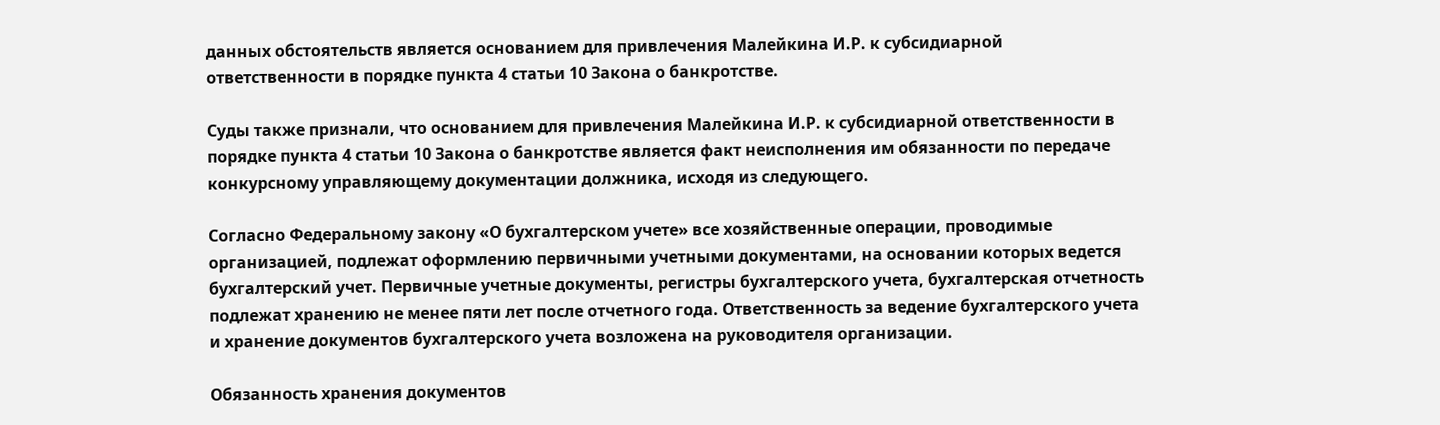данных обстоятельств является основанием для привлечения Малейкина И.Р. к субсидиарной ответственности в порядке пункта 4 статьи 10 Закона о банкротстве.

Суды также признали, что основанием для привлечения Малейкина И.Р. к субсидиарной ответственности в порядке пункта 4 статьи 10 Закона о банкротстве является факт неисполнения им обязанности по передаче конкурсному управляющему документации должника, исходя из следующего.

Согласно Федеральному закону «О бухгалтерском учете» все хозяйственные операции, проводимые организацией, подлежат оформлению первичными учетными документами, на основании которых ведется бухгалтерский учет. Первичные учетные документы, регистры бухгалтерского учета, бухгалтерская отчетность подлежат хранению не менее пяти лет после отчетного года. Ответственность за ведение бухгалтерского учета и хранение документов бухгалтерского учета возложена на руководителя организации.

Обязанность хранения документов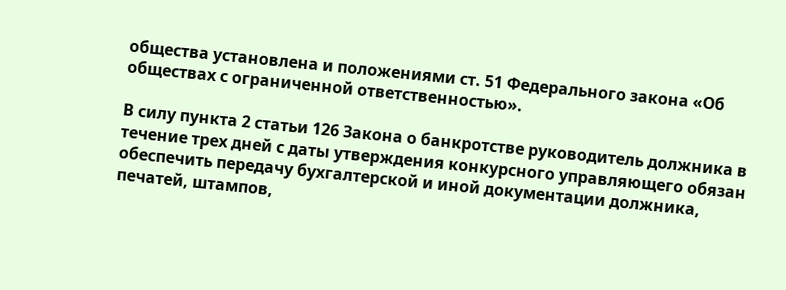общества установлена и положениями ст. 51 Федерального закона «Об обществах с ограниченной ответственностью».

В силу пункта 2 статьи 126 Закона о банкротстве руководитель должника в течение трех дней с даты утверждения конкурсного управляющего обязан обеспечить передачу бухгалтерской и иной документации должника, печатей, штампов,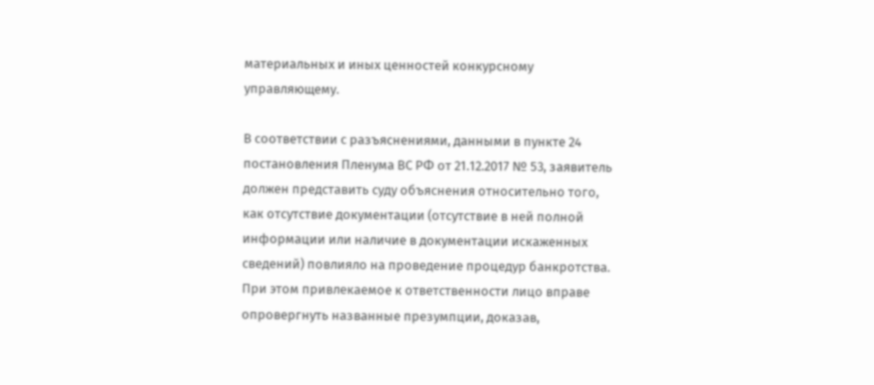материальных и иных ценностей конкурсному управляющему.

В соответствии с разъяснениями, данными в пункте 24 постановления Пленума ВС РФ от 21.12.2017 № 53, заявитель должен представить суду объяснения относительно того, как отсутствие документации (отсутствие в ней полной информации или наличие в документации искаженных сведений) повлияло на проведение процедур банкротства. При этом привлекаемое к ответственности лицо вправе опровергнуть названные презумпции, доказав,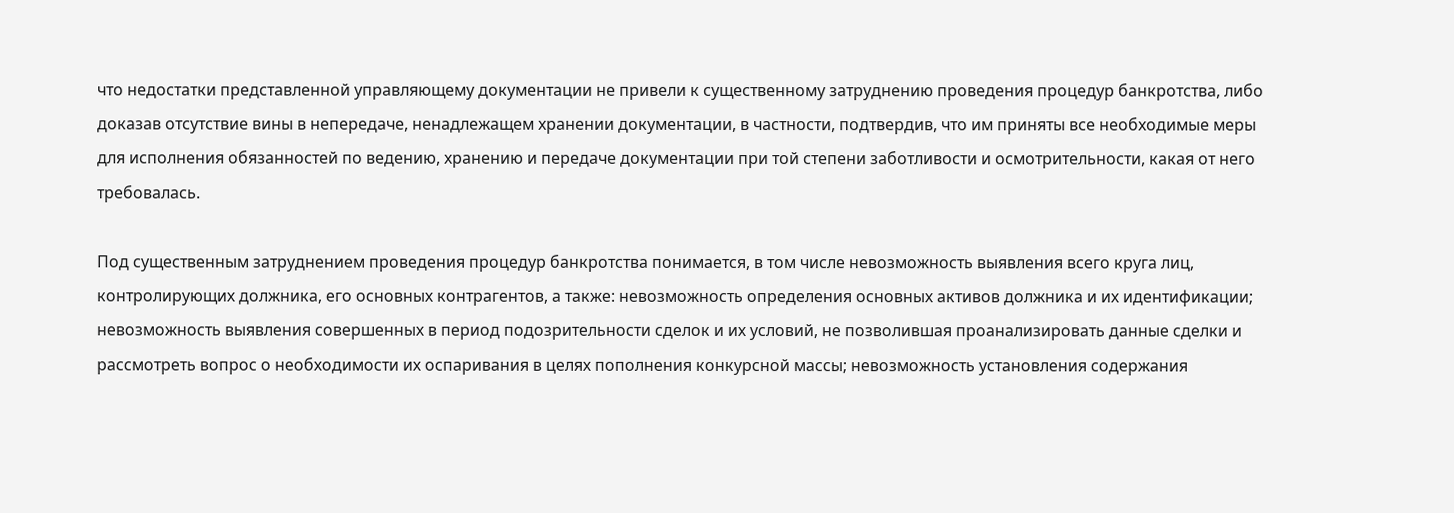что недостатки представленной управляющему документации не привели к существенному затруднению проведения процедур банкротства, либо доказав отсутствие вины в непередаче, ненадлежащем хранении документации, в частности, подтвердив, что им приняты все необходимые меры для исполнения обязанностей по ведению, хранению и передаче документации при той степени заботливости и осмотрительности, какая от него требовалась.

Под существенным затруднением проведения процедур банкротства понимается, в том числе невозможность выявления всего круга лиц, контролирующих должника, его основных контрагентов, а также: невозможность определения основных активов должника и их идентификации; невозможность выявления совершенных в период подозрительности сделок и их условий, не позволившая проанализировать данные сделки и рассмотреть вопрос о необходимости их оспаривания в целях пополнения конкурсной массы; невозможность установления содержания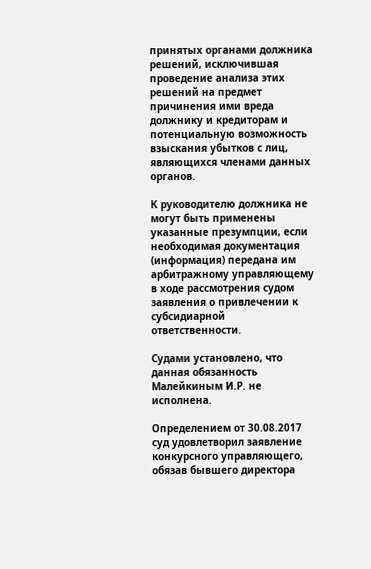принятых органами должника решений, исключившая проведение анализа этих решений на предмет причинения ими вреда должнику и кредиторам и потенциальную возможность взыскания убытков с лиц, являющихся членами данных органов.

К руководителю должника не могут быть применены указанные презумпции, если необходимая документация (информация) передана им арбитражному управляющему в ходе рассмотрения судом заявления о привлечении к субсидиарной ответственности.

Судами установлено, что данная обязанность Малейкиным И.Р. не исполнена.

Определением от 30.08.2017 суд удовлетворил заявление конкурсного управляющего, обязав бывшего директора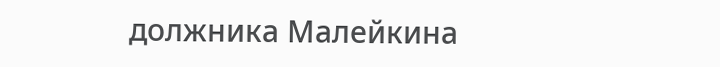должника Малейкина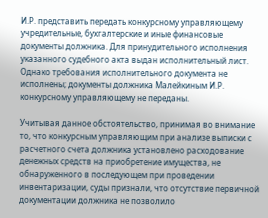И.Р. представить передать конкурсному управляющему учредительные, бухгалтерские и иные финансовые документы должника. Для принудительного исполнения указанного судебного акта выдан исполнительный лист. Однако требования исполнительного документа не исполнены; документы должника Малейкиным И.Р. конкурсному управляющему не переданы.

Учитывая данное обстоятельство, принимая во внимание то, что конкурсным управляющим при анализе выписки с расчетного счета должника установлено расходование денежных средств на приобретение имущества, не обнаруженного в последующем при проведении инвентаризации, суды признали, что отсутствие первичной документации должника не позволило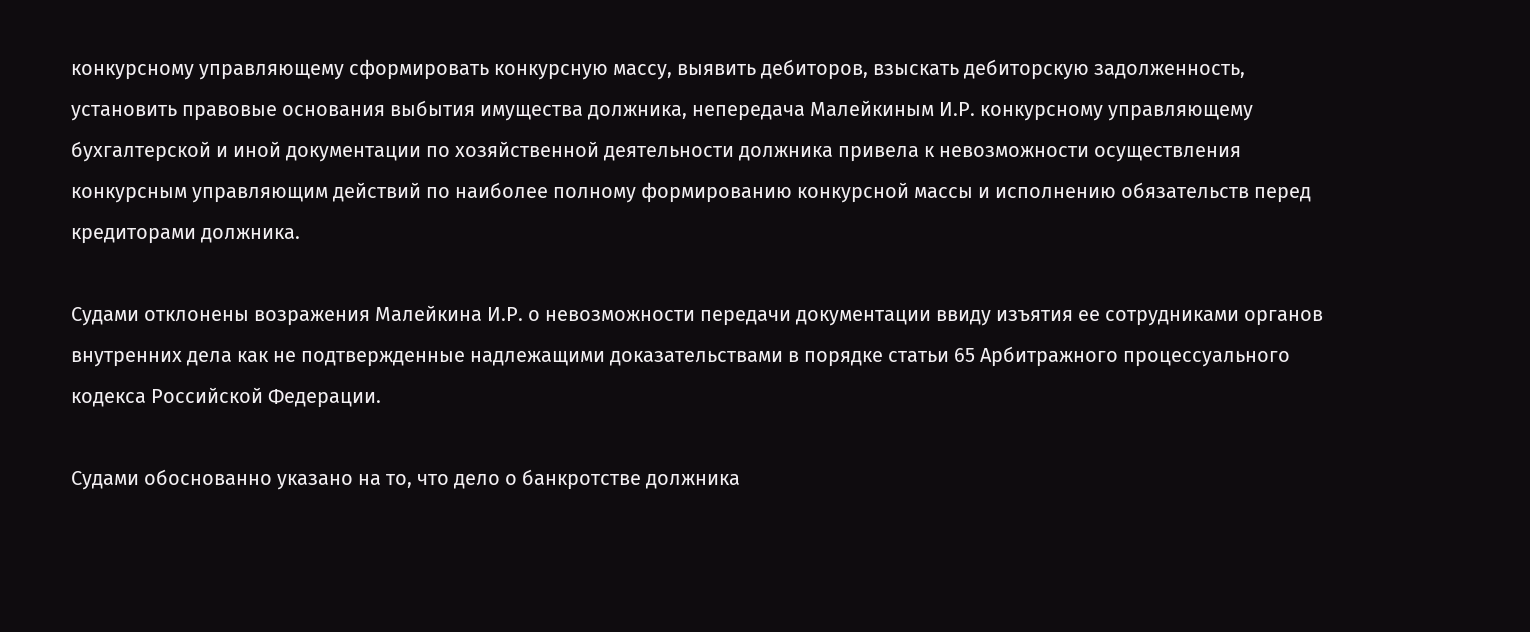конкурсному управляющему сформировать конкурсную массу, выявить дебиторов, взыскать дебиторскую задолженность, установить правовые основания выбытия имущества должника, непередача Малейкиным И.Р. конкурсному управляющему бухгалтерской и иной документации по хозяйственной деятельности должника привела к невозможности осуществления конкурсным управляющим действий по наиболее полному формированию конкурсной массы и исполнению обязательств перед кредиторами должника.

Судами отклонены возражения Малейкина И.Р. о невозможности передачи документации ввиду изъятия ее сотрудниками органов внутренних дела как не подтвержденные надлежащими доказательствами в порядке статьи 65 Арбитражного процессуального кодекса Российской Федерации.

Судами обоснованно указано на то, что дело о банкротстве должника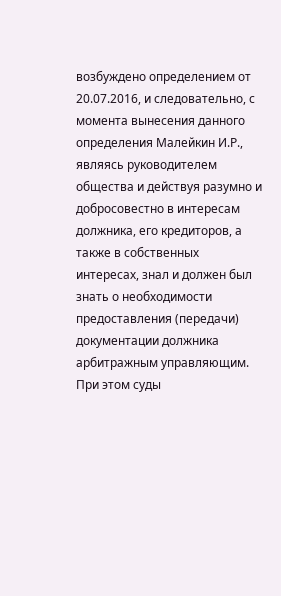возбуждено определением от 20.07.2016, и следовательно, с момента вынесения данного определения Малейкин И.Р., являясь руководителем общества и действуя разумно и добросовестно в интересам должника, его кредиторов, а также в собственных интересах, знал и должен был знать о необходимости предоставления (передачи) документации должника арбитражным управляющим. При этом суды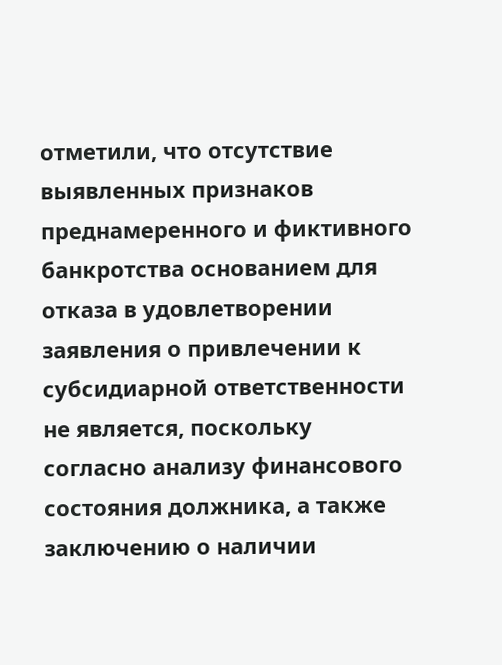отметили, что отсутствие выявленных признаков преднамеренного и фиктивного банкротства основанием для отказа в удовлетворении заявления о привлечении к субсидиарной ответственности не является, поскольку согласно анализу финансового состояния должника, а также заключению о наличии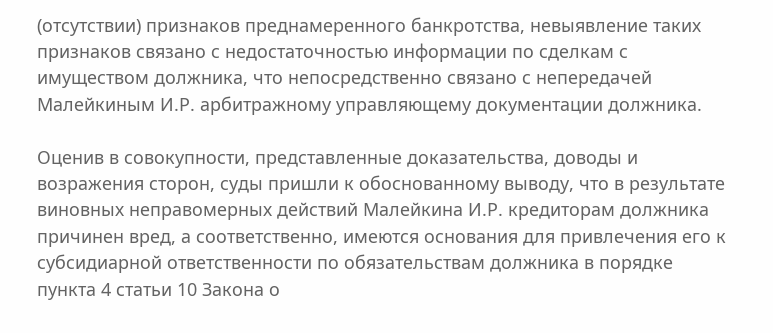(отсутствии) признаков преднамеренного банкротства, невыявление таких признаков связано с недостаточностью информации по сделкам с имуществом должника, что непосредственно связано с непередачей Малейкиным И.Р. арбитражному управляющему документации должника.

Оценив в совокупности, представленные доказательства, доводы и возражения сторон, суды пришли к обоснованному выводу, что в результате виновных неправомерных действий Малейкина И.Р. кредиторам должника причинен вред, а соответственно, имеются основания для привлечения его к субсидиарной ответственности по обязательствам должника в порядке пункта 4 статьи 10 Закона о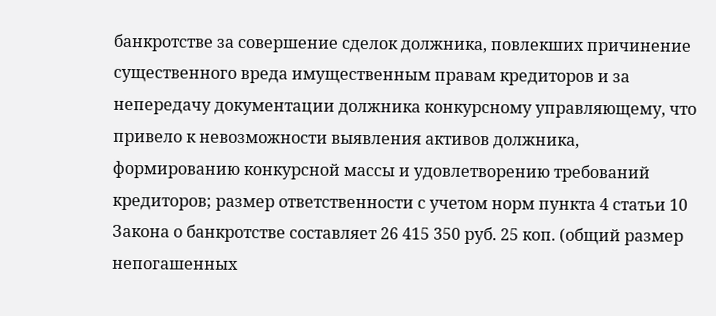банкротстве за совершение сделок должника, повлекших причинение существенного вреда имущественным правам кредиторов и за непередачу документации должника конкурсному управляющему, что привело к невозможности выявления активов должника, формированию конкурсной массы и удовлетворению требований кредиторов; размер ответственности с учетом норм пункта 4 статьи 10 Закона о банкротстве составляет 26 415 350 руб. 25 коп. (общий размер непогашенных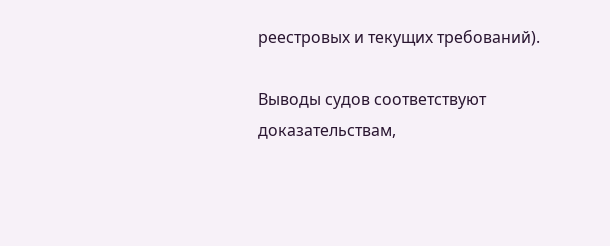реестровых и текущих требований).

Выводы судов соответствуют доказательствам,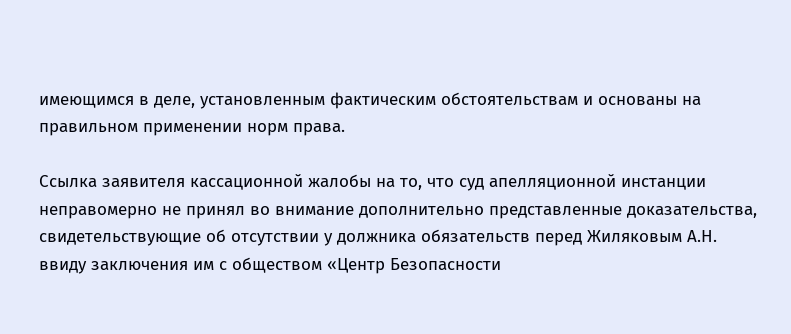имеющимся в деле, установленным фактическим обстоятельствам и основаны на правильном применении норм права.

Ссылка заявителя кассационной жалобы на то, что суд апелляционной инстанции неправомерно не принял во внимание дополнительно представленные доказательства, свидетельствующие об отсутствии у должника обязательств перед Жиляковым А.Н. ввиду заключения им с обществом «Центр Безопасности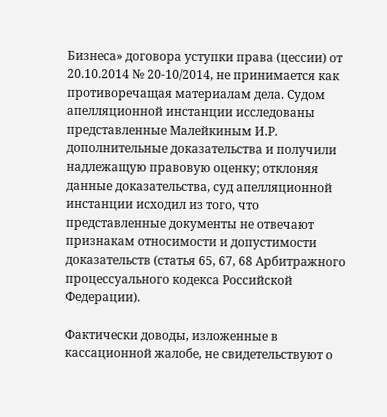Бизнеса» договора уступки права (цессии) от 20.10.2014 № 20-10/2014, не принимается как противоречащая материалам дела. Судом апелляционной инстанции исследованы представленные Малейкиным И.Р. дополнительные доказательства и получили надлежащую правовую оценку; отклоняя данные доказательства, суд апелляционной инстанции исходил из того, что представленные документы не отвечают признакам относимости и допустимости доказательств (статья 65, 67, 68 Арбитражного процессуального кодекса Российской Федерации).

Фактически доводы, изложенные в кассационной жалобе, не свидетельствуют о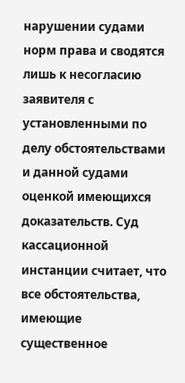нарушении судами норм права и сводятся лишь к несогласию заявителя с установленными по делу обстоятельствами и данной судами оценкой имеющихся доказательств. Суд кассационной инстанции считает, что все обстоятельства, имеющие существенное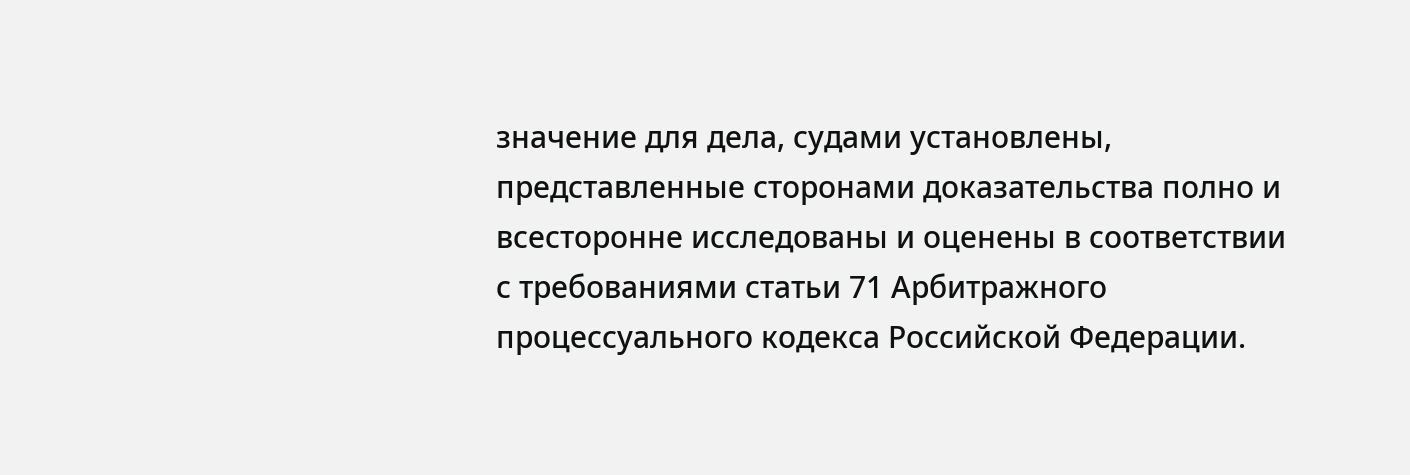значение для дела, судами установлены, представленные сторонами доказательства полно и всесторонне исследованы и оценены в соответствии с требованиями статьи 71 Арбитражного процессуального кодекса Российской Федерации.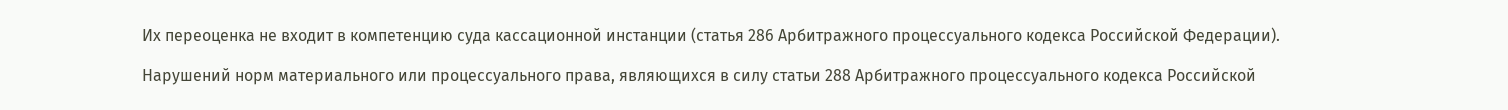Их переоценка не входит в компетенцию суда кассационной инстанции (статья 286 Арбитражного процессуального кодекса Российской Федерации).

Нарушений норм материального или процессуального права, являющихся в силу статьи 288 Арбитражного процессуального кодекса Российской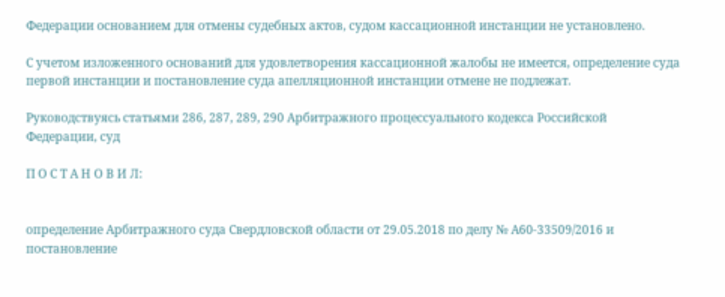Федерации основанием для отмены судебных актов, судом кассационной инстанции не установлено.

С учетом изложенного оснований для удовлетворения кассационной жалобы не имеется, определение суда первой инстанции и постановление суда апелляционной инстанции отмене не подлежат.

Руководствуясь статьями 286, 287, 289, 290 Арбитражного процессуального кодекса Российской Федерации, суд

П О С Т А Н О В И Л:


определение Арбитражного суда Свердловской области от 29.05.2018 по делу № А60-33509/2016 и постановление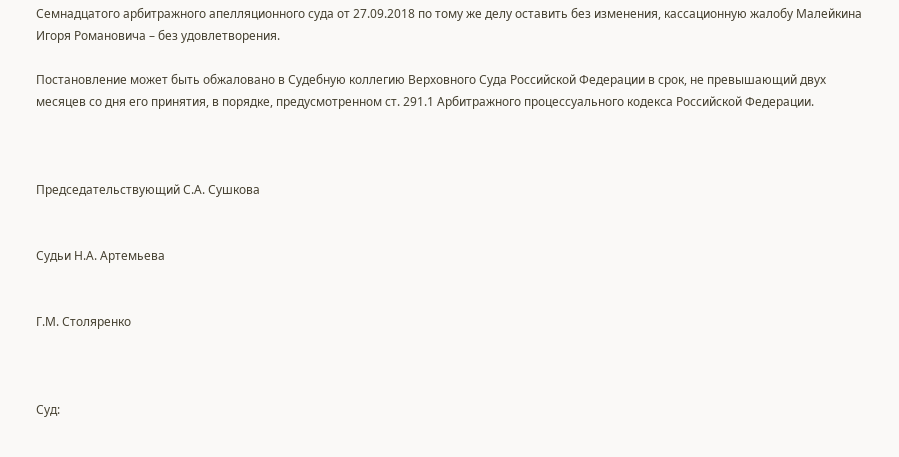Семнадцатого арбитражного апелляционного суда от 27.09.2018 по тому же делу оставить без изменения, кассационную жалобу Малейкина Игоря Романовича – без удовлетворения.

Постановление может быть обжаловано в Судебную коллегию Верховного Суда Российской Федерации в срок, не превышающий двух месяцев со дня его принятия, в порядке, предусмотренном ст. 291.1 Арбитражного процессуального кодекса Российской Федерации.



Председательствующий С.А. Сушкова


Судьи Н.А. Артемьева


Г.М. Столяренко



Суд: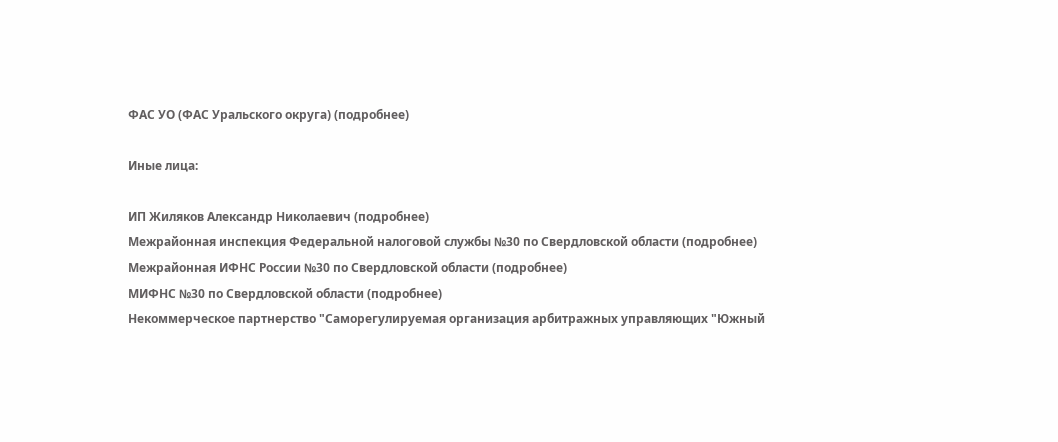ФАС УО (ФАС Уральского округа) (подробнее)

Иные лица:

ИП Жиляков Александр Николаевич (подробнее)
Межрайонная инспекция Федеральной налоговой службы №30 по Свердловской области (подробнее)
Межрайонная ИФНС России №30 по Свердловской области (подробнее)
МИФНС №30 по Свердловской области (подробнее)
Некоммерческое партнерство "Саморегулируемая организация арбитражных управляющих "Южный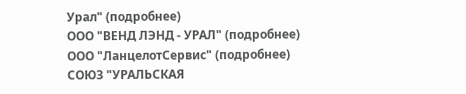Урал" (подробнее)
ООО "ВЕНД ЛЭНД - УРАЛ" (подробнее)
ООО "ЛанцелотСервис" (подробнее)
СОЮЗ "УРАЛЬСКАЯ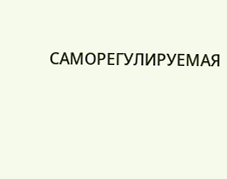САМОРЕГУЛИРУЕМАЯ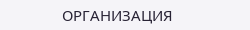ОРГАНИЗАЦИЯ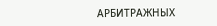АРБИТРАЖНЫХ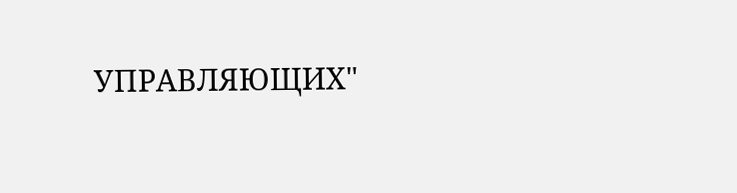УПРАВЛЯЮЩИХ"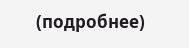(подробнее)